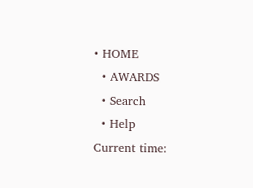• HOME
  • AWARDS
  • Search
  • Help
Current time: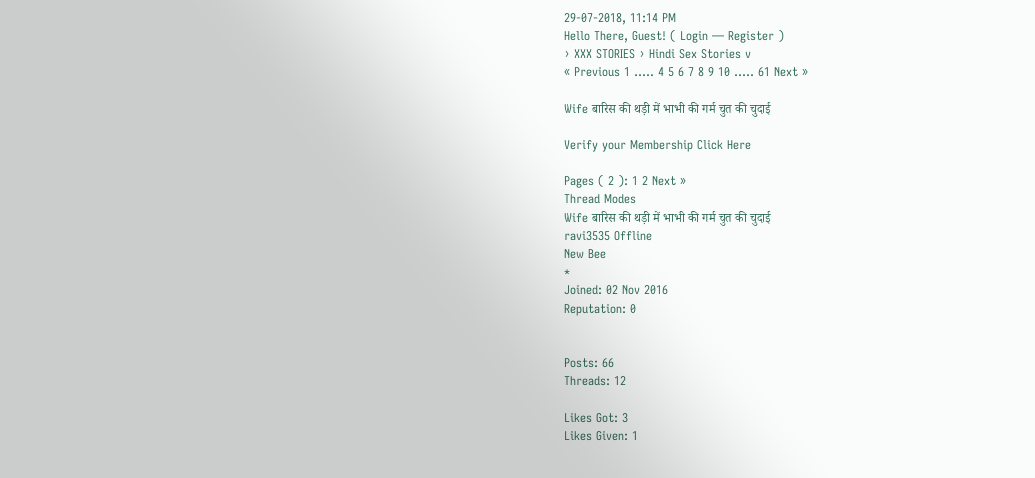29-07-2018, 11:14 PM
Hello There, Guest! ( Login — Register )
› XXX STORIES › Hindi Sex Stories v
« Previous 1 ..... 4 5 6 7 8 9 10 ..... 61 Next »

Wife बारिस की थड़ी में भाभी की गर्म चुत की चुदाई

Verify your Membership Click Here

Pages ( 2 ): 1 2 Next »
Thread Modes
Wife बारिस की थड़ी में भाभी की गर्म चुत की चुदाई
ravi3535 Offline
New Bee
*
Joined: 02 Nov 2016
Reputation: 0


Posts: 66
Threads: 12

Likes Got: 3
Likes Given: 1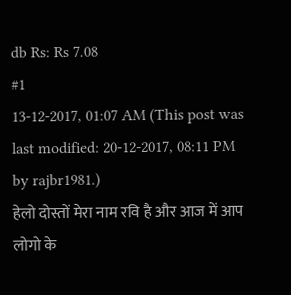db Rs: Rs 7.08
#1
13-12-2017, 01:07 AM (This post was last modified: 20-12-2017, 08:11 PM by rajbr1981.)
हेलो दोस्तों मेरा नाम रवि है और आज में आप लोगो के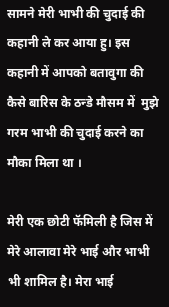सामने मेरी भाभी की चुदाई की कहानी ले कर आया हु। इस कहानी में आपको बतावुगा की कैसे बारिस के ठन्डे मौसम में  मुझे गरम भाभी की चुदाई करने का मौका मिला था ।

मेरी एक छोटी फॅमिली है जिस में मेरे आलावा मेरे भाई और भाभी भी शामिल है। मेरा भाई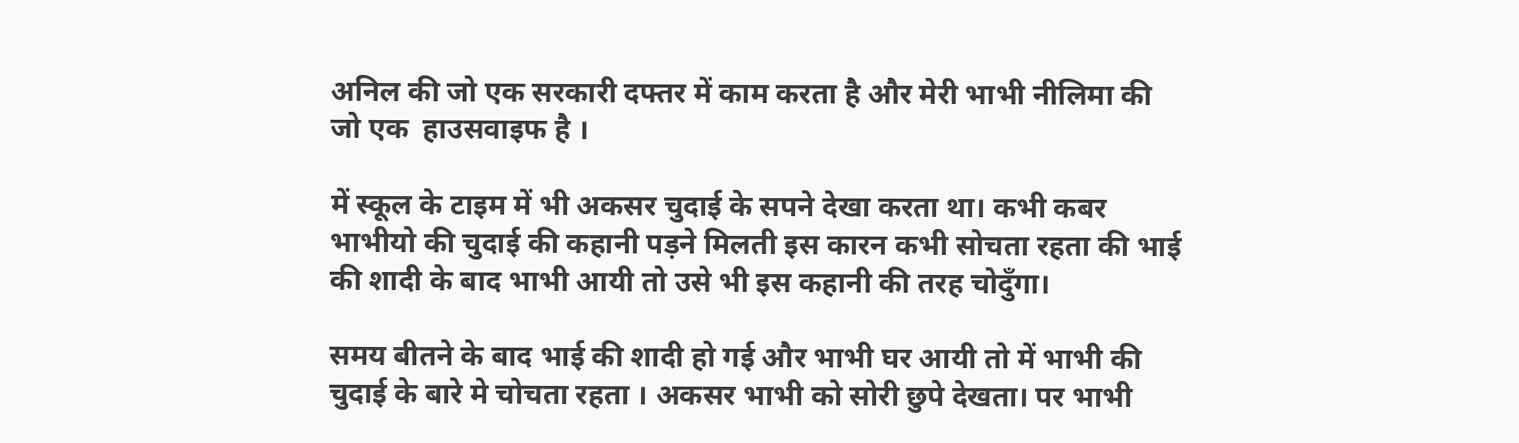अनिल की जो एक सरकारी दफ्तर में काम करता है और मेरी भाभी नीलिमा की जो एक  हाउसवाइफ है ।

में स्कूल के टाइम में भी अकसर चुदाई के सपने देखा करता था। कभी कबर भाभीयो की चुदाई की कहानी पड़ने मिलती इस कारन कभी सोचता रहता की भाई की शादी के बाद भाभी आयी तो उसे भी इस कहानी की तरह चोदुँगा।

समय बीतने के बाद भाई की शादी हो गई और भाभी घर आयी तो में भाभी की चुदाई के बारे मे चोचता रहता । अकसर भाभी को सोरी छुपे देखता। पर भाभी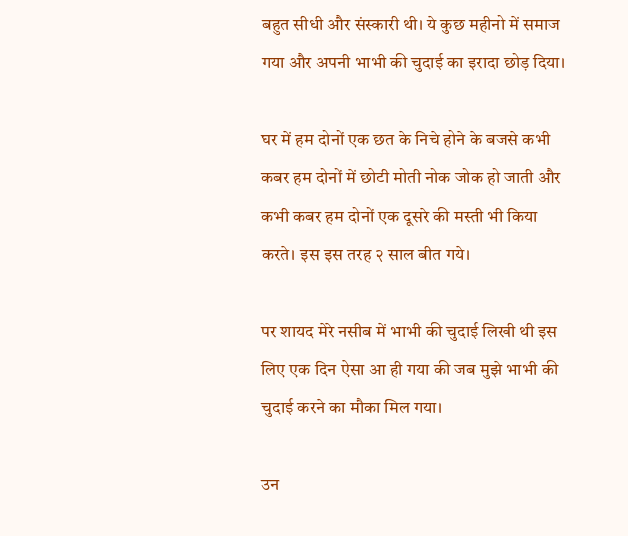बहुत सीधी और संस्कारी थी। ये कुछ महीनो में समाज गया और अपनी भाभी की चुदाई का इरादा छोड़ दिया।

घर में हम दोनों एक छत के निचे होने के बजसे कभी कबर हम दोनों में छोटी मोती नोक जोक हो जाती और कभी कबर हम दोनों एक दूसरे की मस्ती भी किया करते। इस इस तरह २ साल बीत गये।

पर शायद मेरे नसीब में भाभी की चुदाई लिखी थी इस लिए एक दिन ऐसा आ ही गया की जब मुझे भाभी की चुदाई करने का मौका मिल गया।

उन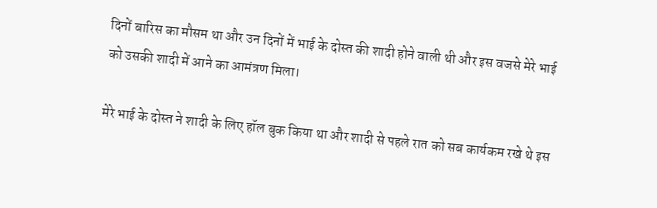दिनों बारिस का मौसम था और उन दिनों में भाई के दोस्त की शादी होने वाली थी और इस वजसे मेरे भाई को उसकी शादी में आने का आमंत्रण मिला।

मेरे भाई के दोस्त ने शादी के लिए हॉल बुक किया था और शादी से पहले रात को सब कार्यकम रखे थे इस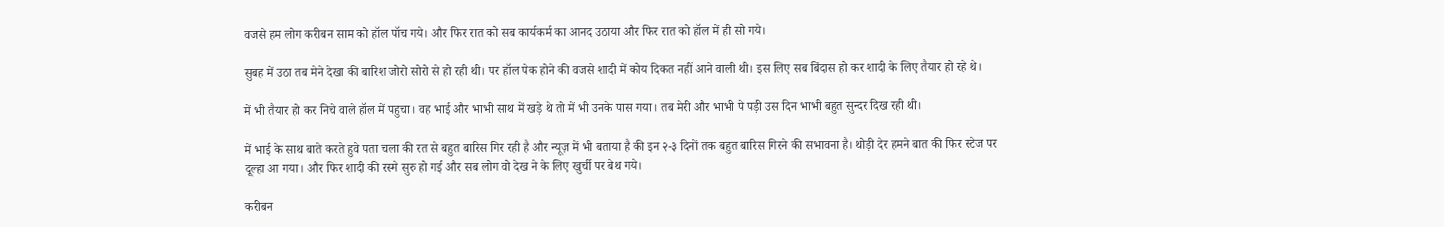वजसे हम लोग करीबन साम को हॉल पॉच गये। और फिर रात को सब कार्यकर्म का आनद उठाया और फिर रात को हॉल में ही सो गये।

सुबह में उठा तब मेने देखा की बारिश जोरो सोरो से हो रही थी। पर हॉल पेक होने की वजसे शादी में कोय दिकत नहीं आने वाली थी। इस लिए सब बिंदास हो कर शादी के लिए तैयार हो रहे थे।

में भी तैयार हो कर निचे वाले हॉल में पहुचा। वह भाई और भाभी साथ में खड़े थे तो में भी उनके पास गया। तब मेरी और भाभी पे पड़ी उस दिन भाभी बहुत सुन्दर दिख रही थी।

में भाई के साथ बाते करते हुवे पता चला की रत से बहुत बारिस गिर रही है और न्यूज़ में भी बताया है की इन २-३ दिनों तक बहुत बारिस गिरने की सभावना है। थोड़ी देर हमने बात की फिर स्टेज पर दूल्हा आ गया। और फिर शादी की रस्मे सुरु हो गई और सब लोग वो देख ने के लिए खुर्ची पर बेथ गये।

करीबन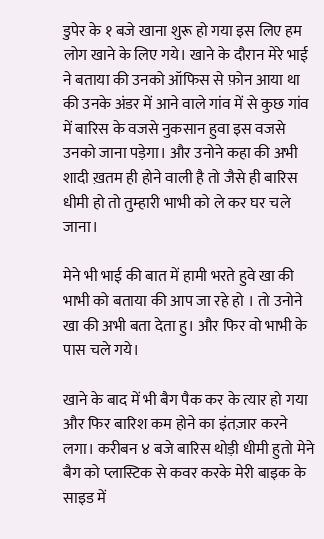डुपेर के १ बजे खाना शुरू हो गया इस लिए हम लोग खाने के लिए गये। खाने के दौरान मेरे भाई ने बताया की उनको ऑफिस से फ़ोन आया था की उनके अंडर में आने वाले गांव में से कुछ गांव में बारिस के वजसे नुकसान हुवा इस वजसे उनको जाना पड़ेगा। और उनोने कहा की अभी शादी ख़तम ही होने वाली है तो जैसे ही बारिस धीमी हो तो तुम्हारी भाभी को ले कर घर चले जाना।

मेने भी भाई की बात में हामी भरते हुवे खा की भाभी को बताया की आप जा रहे हो । तो उनोने खा की अभी बता देता हु। और फिर वो भाभी के पास चले गये।

खाने के बाद में भी बैग पैक कर के त्यार हो गया और फिर बारिश कम होने का इंतज़ार करने लगा। करीबन ४ बजे बारिस थोड़ी धीमी हुतो मेने बैग को प्लास्टिक से कवर करके मेरी बाइक के साइड में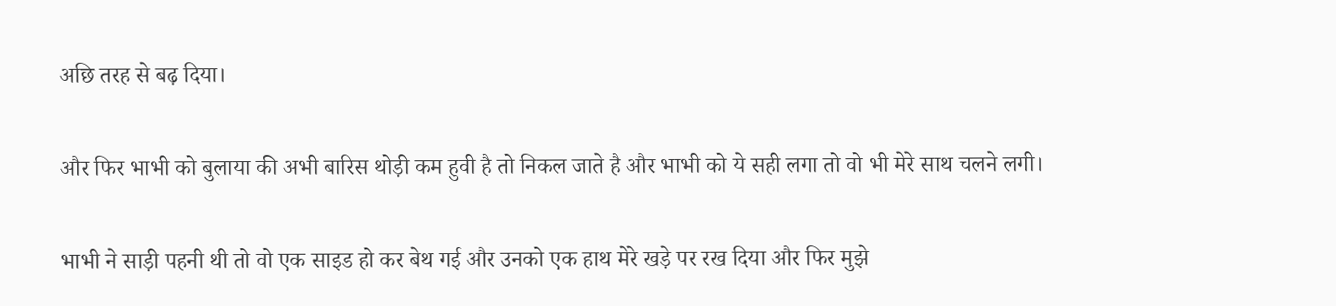अछि तरह से बढ़ दिया।

और फिर भाभी को बुलाया की अभी बारिस थोड़ी कम हुवी है तो निकल जाते है और भाभी को ये सही लगा तो वो भी मेरे साथ चलने लगी।

भाभी ने साड़ी पहनी थी तो वो एक साइड हो कर बेथ गई और उनको एक हाथ मेरे खड़े पर रख दिया और फिर मुझे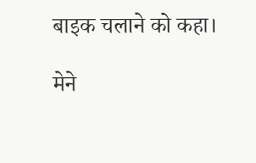बाइक चलाने को कहा।

मेने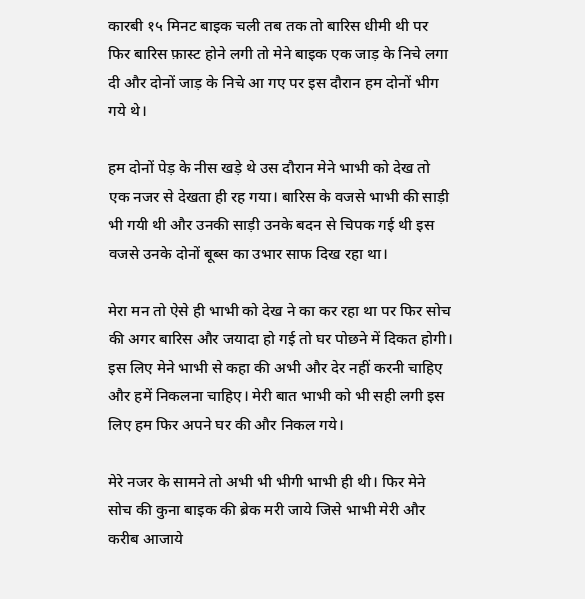कारबी १५ मिनट बाइक चली तब तक तो बारिस धीमी थी पर फिर बारिस फ़ास्ट होने लगी तो मेने बाइक एक जाड़ के निचे लगा दी और दोनों जाड़ के निचे आ गए पर इस दौरान हम दोनों भीग गये थे।

हम दोनों पेड़ के नीस खड़े थे उस दौरान मेने भाभी को देख तो एक नजर से देखता ही रह गया। बारिस के वजसे भाभी की साड़ी भी गयी थी और उनकी साड़ी उनके बदन से चिपक गई थी इस वजसे उनके दोनों बूब्स का उभार साफ दिख रहा था।

मेरा मन तो ऐसे ही भाभी को देख ने का कर रहा था पर फिर सोच की अगर बारिस और जयादा हो गई तो घर पोछने में दिकत होगी। इस लिए मेने भाभी से कहा की अभी और देर नहीं करनी चाहिए और हमें निकलना चाहिए। मेरी बात भाभी को भी सही लगी इस लिए हम फिर अपने घर की और निकल गये।

मेरे नजर के सामने तो अभी भी भीगी भाभी ही थी। फिर मेने सोच की कुना बाइक की ब्रेक मरी जाये जिसे भाभी मेरी और करीब आजाये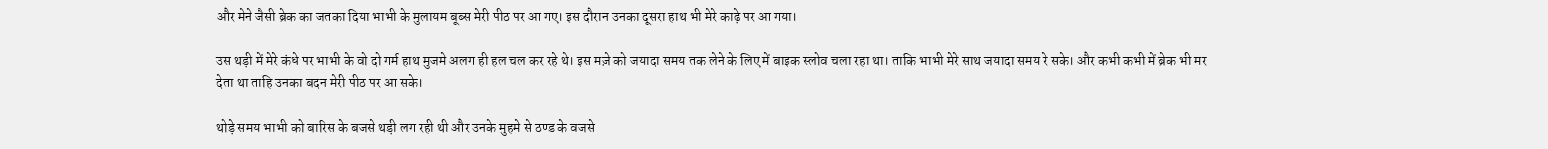और मेने जैसी ब्रेक का जतका दिया भाभी के मुलायम बूब्स मेरी पीठ पर आ गए। इस दौरान उनका दूसरा हाथ भी मेरे काढ़े पर आ गया।

उस थड़ी में मेरे कंधे पर भाभी के वो दो गर्म हाथ मुजमे अलग ही हल चल कर रहे थे। इस मज़े को जयादा समय तक लेने के लिए में बाइक स्लोव चला रहा था। ताकि भाभी मेरे साथ जयादा समय रे सके। और कभी कभी में ब्रेक भी मर देता था ताहि उनका बदन मेरी पीठ पर आ सके।

थोड़े समय भाभी को बारिस के बजसे थड़ी लग रही थी और उनके मुहमे से ठण्ड के वजसे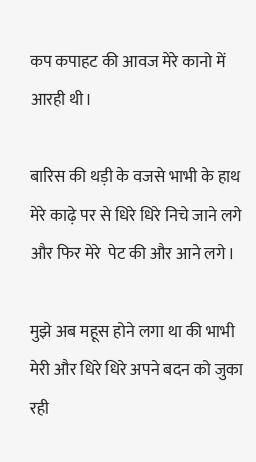कप कपाहट की आवज मेरे कानो में आरही थी।

बारिस की थड़ी के वजसे भाभी के हाथ मेरे काढ़े पर से धिरे धिरे निचे जाने लगे और फिर मेरे  पेट की और आने लगे।

मुझे अब महूस होने लगा था की भाभी मेरी और धिरे धिरे अपने बदन को जुका रही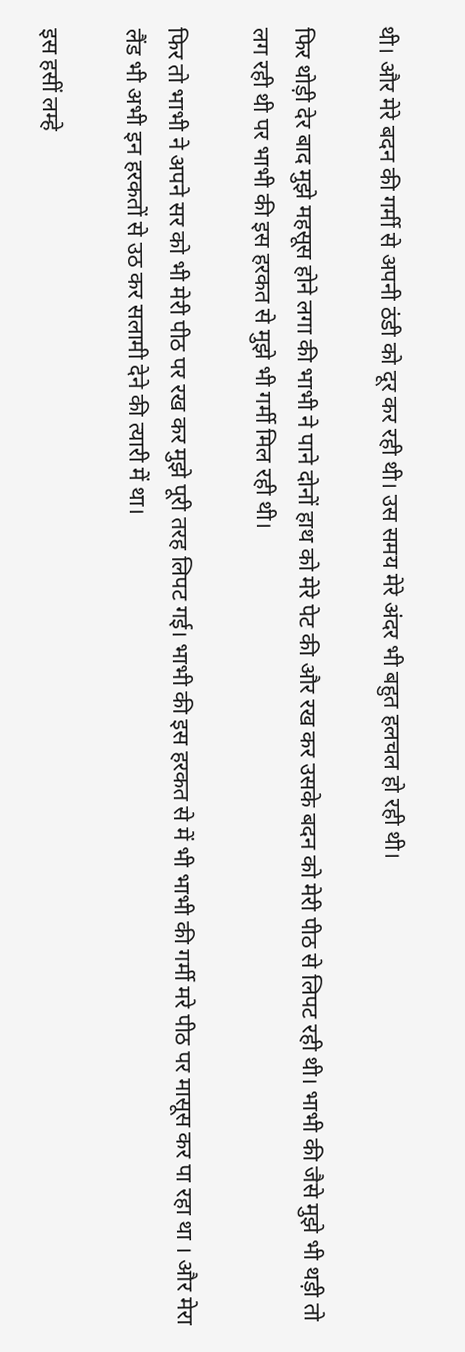थी। और मेरे बदन की गर्मी से अपनी ठंडी को दूर कर रही थी। उस समय मेरे अंदर भी बहुत हलचल हो रही थी।

फिर थोड़ी देर बाद मुझे महसूस होने लगा की भाभी ने पाने दोनों हाथ को मेरे पेट की और रख कर उसके बदन को मेरी पीठ से लिपट रही थी। भाभी की जैसे मुझे भी थड़ी तो लग रही थी पर भाभी की इस हरकत से मुझे भी गर्मी मिल रही थी।

फिर तो भाभी ने अपने सर को भी मेरी पीठ पर रख कर मुझे पूरी तरह लिपट गई। भाभी की इस हरकत से में भी भाभी की गर्मी मरे पीठ पर मासूस कर पा रहा था । और मेरा लैंड भी अभी इन हरकतों से उठ कर सलामी देने की त्यारी में था।

इस हसीं लम्हे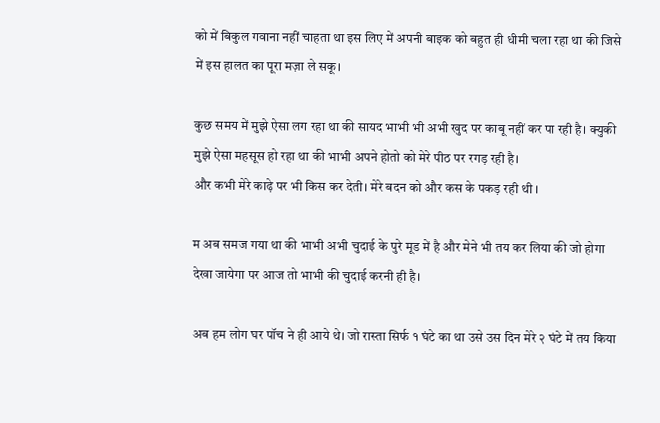को में बिकुल गवाना नहीं चाहता था इस लिए में अपनी बाइक को बहुत ही धीमी चला रहा था की जिसे में इस हालत का पूरा मज़ा ले सकू।

कुछ समय में मुझे ऐसा लग रहा था की सायद भाभी भी अभी खुद पर काबू नहीं कर पा रही है। क्युकी मुझे ऐसा महसूस हो रहा था की भाभी अपने होतो को मेरे पीठ पर रगड़ रही है।
और कभी मेरे काढ़े पर भी किस कर देती। मेरे बदन को और कस के पकड़ रही थी ।

म अब समज गया था की भाभी अभी चुदाई के पुरे मूड में है और मेने भी तय कर लिया की जो होगा देखा जायेगा पर आज तो भाभी की चुदाई करनी ही है।

अब हम लोग घर पॉच ने ही आये थे। जो रास्ता सिर्फ १ घंटे का था उसे उस दिन मेरे २ घंटे में तय किया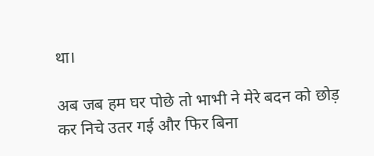था।

अब जब हम घर पोछे तो भाभी ने मेरे बदन को छोड़ कर निचे उतर गई और फिर बिना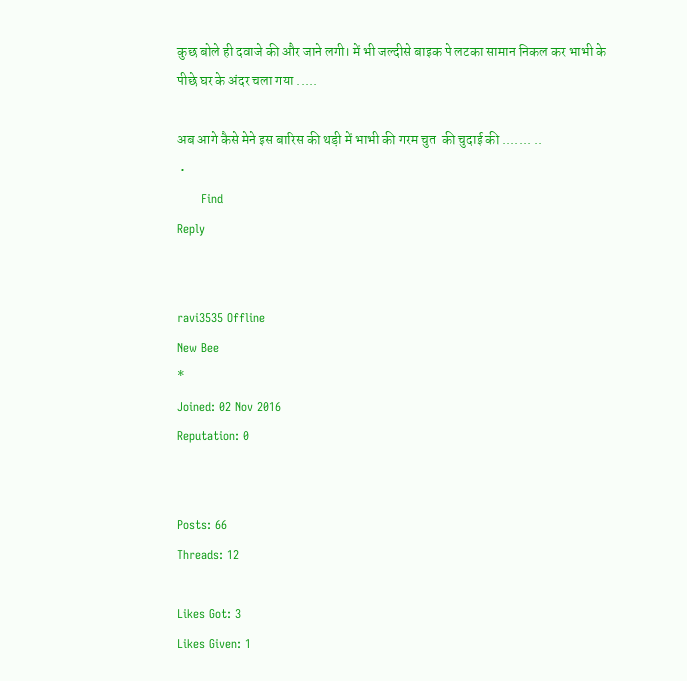कुछ बोले ही दवाजे की और जाने लगी। में भी जल्दीसे बाइक पे लटका सामान निकल कर भाभी के पीछे घर के अंदर चला गया .....

अब आगे कैसे मेने इस बारिस की थड़ी में भाभी की गरम चुत  की चुदाई की ....... ..
 •
      Find
Reply


ravi3535 Offline
New Bee
*
Joined: 02 Nov 2016
Reputation: 0


Posts: 66
Threads: 12

Likes Got: 3
Likes Given: 1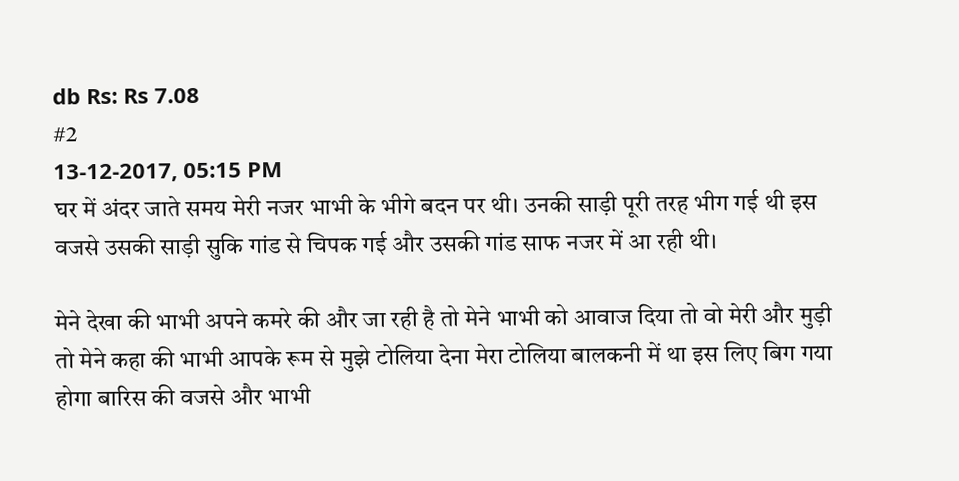db Rs: Rs 7.08
#2
13-12-2017, 05:15 PM
घर में अंदर जाते समय मेरी नजर भाभी के भीगे बदन पर थी। उनकी साड़ी पूरी तरह भीग गई थी इस वजसे उसकी साड़ी सुकि गांड से चिपक गई और उसकी गांड साफ नजर में आ रही थी।

मेने देखा की भाभी अपने कमरे की और जा रही है तो मेने भाभी को आवाज दिया तो वो मेरी और मुड़ी तो मेने कहा की भाभी आपके रूम से मुझे टोलिया देना मेरा टोलिया बालकनी में था इस लिए बिग गया होगा बारिस की वजसे और भाभी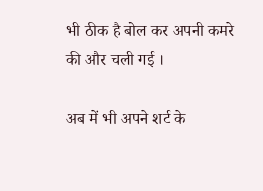भी ठीक है बोल कर अपनी कमरे की और चली गई ।

अब में भी अपने शर्ट के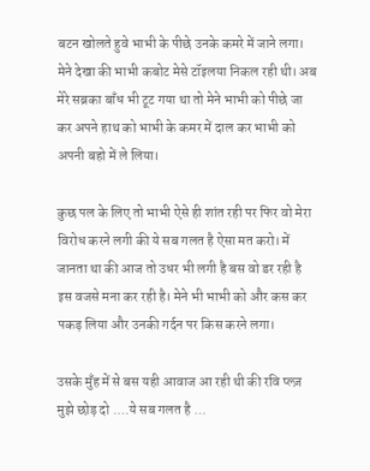बटन खोलते हुवे भाभी के पीछे उनके कमरे में जाने लगा। मेने देखा की भाभी कबोट मेसे टॉइलया निकल रही थी। अब मेरे सब्रका बाँध भी टूट गया था तो मेने भाभी को पीछे जा कर अपने हाथ को भाभी के कमर में दाल कर भाभी को अपनी बहो में ले लिया।

कुछ पल के लिए तो भाभी ऐसे ही शांत रही पर फिर वो मेरा विरोध करने लगी की ये सब गलत है ऐसा मत करो। में जानता था की आज तो उधर भी लगी है बस वो डर रही है इस वजसे मना कर रही है। मेने भी भाभी को और कस कर पकड़ लिया और उनकी गर्दन पर किस करने लगा।

उसके मुँह में से बस यही आवाज आ रही थी की रवि प्ल्ज़ मुझे छोड़ दो ....ये सब गलत है ...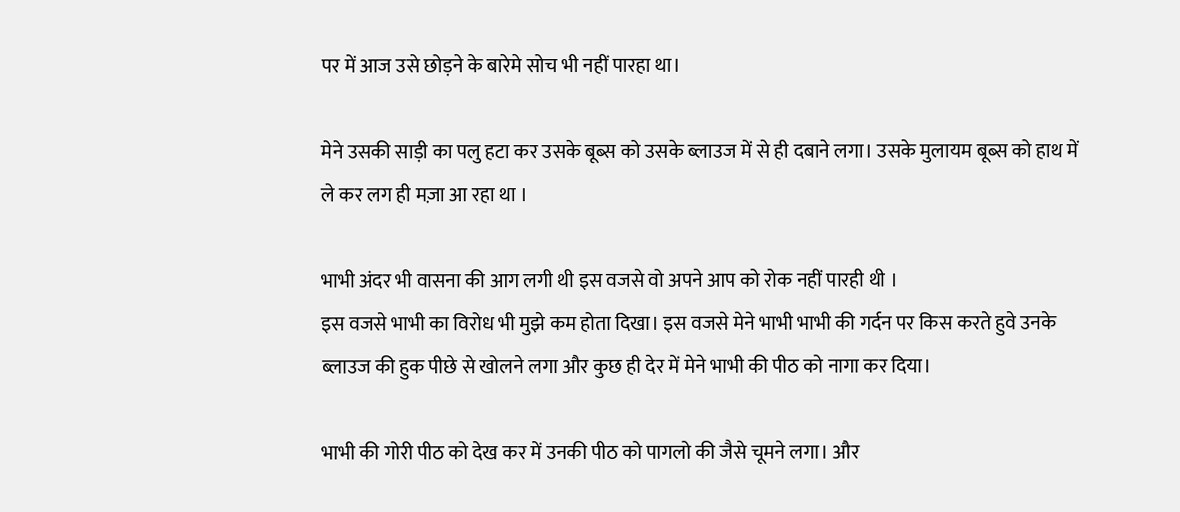पर में आज उसे छोड़ने के बारेमे सोच भी नहीं पारहा था।

मेने उसकी साड़ी का पलु हटा कर उसके बूब्स को उसके ब्लाउज में से ही दबाने लगा। उसके मुलायम बूब्स को हाथ में ले कर लग ही मज़ा आ रहा था ।

भाभी अंदर भी वासना की आग लगी थी इस वजसे वो अपने आप को रोक नहीं पारही थी ।
इस वजसे भाभी का विरोध भी मुझे कम होता दिखा। इस वजसे मेने भाभी भाभी की गर्दन पर किस करते हुवे उनके ब्लाउज की हुक पीछे से खोलने लगा और कुछ ही देर में मेने भाभी की पीठ को नागा कर दिया।

भाभी की गोरी पीठ को देख कर में उनकी पीठ को पागलो की जैसे चूमने लगा। और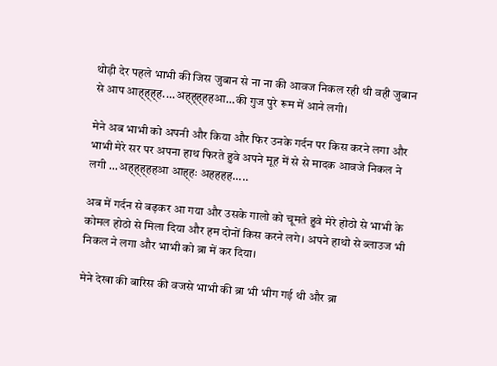थोड़ी देर पहले भाभी की जिस जुबान से ना ना की आवज निकल रही थी वही जुबान से आप आह्ह्ह्ह....अह्ह्ह्हहआ...की गुज पुरे रूम में आने लगी।

मेने अब भाभी को अपनी और किया और फिर उनके गर्दन पर किस करने लगा और भाभी मेरे सर पर अपना हाथ फिरते हुवे अपने मूह में से से मादक आवजे निकल ने लगी ...अह्ह्ह्हहआ आह्हः अहहहह.....

अब में गर्दन से बढ़कर आ गया और उसके गालो को चूमते हुवे मेरे होठो से भाभी के कोमल होठो से मिला दिया और हम दोनों किस करने लगे। अपने हाथो से ब्लाउज भी निकल ने लगा और भाभी को ब्रा में कर दिया।

मेने देखा की बारिस की वजसे भाभी की ब्रा भी भीग गई थी और ब्रा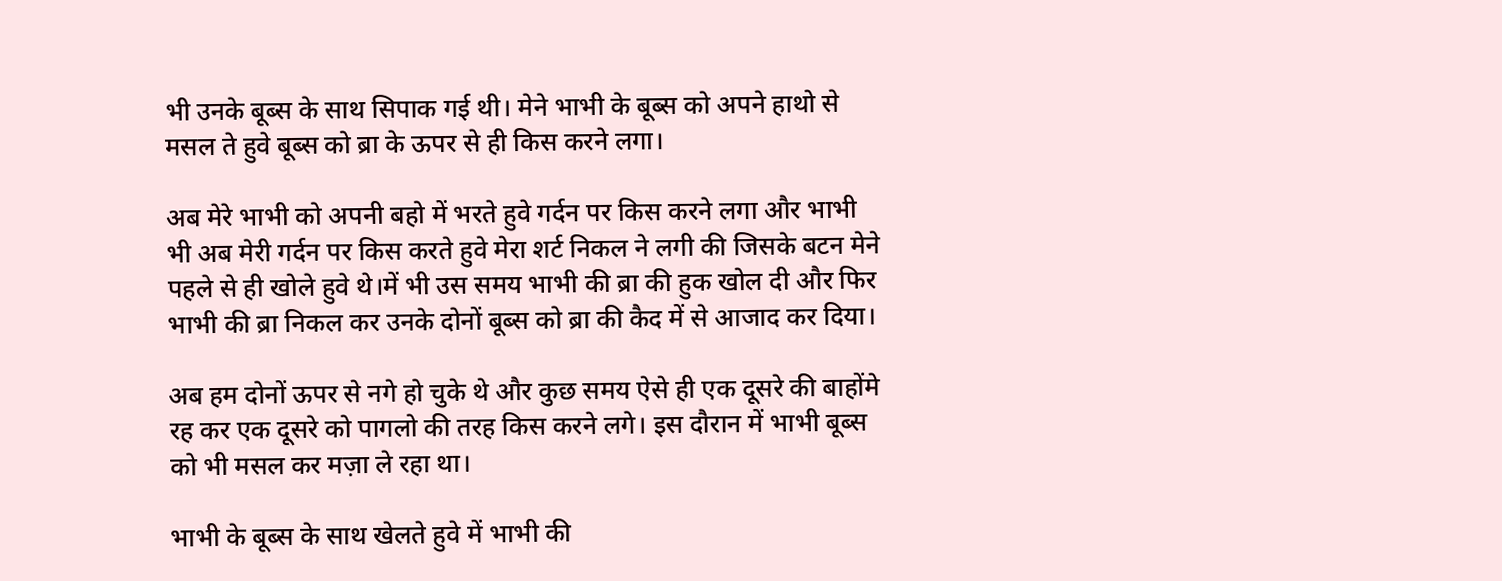भी उनके बूब्स के साथ सिपाक गई थी। मेने भाभी के बूब्स को अपने हाथो से मसल ते हुवे बूब्स को ब्रा के ऊपर से ही किस करने लगा।

अब मेरे भाभी को अपनी बहो में भरते हुवे गर्दन पर किस करने लगा और भाभी भी अब मेरी गर्दन पर किस करते हुवे मेरा शर्ट निकल ने लगी की जिसके बटन मेने पहले से ही खोले हुवे थे।में भी उस समय भाभी की ब्रा की हुक खोल दी और फिर भाभी की ब्रा निकल कर उनके दोनों बूब्स को ब्रा की कैद में से आजाद कर दिया।

अब हम दोनों ऊपर से नगे हो चुके थे और कुछ समय ऐसे ही एक दूसरे की बाहोंमे रह कर एक दूसरे को पागलो की तरह किस करने लगे। इस दौरान में भाभी बूब्स को भी मसल कर मज़ा ले रहा था।

भाभी के बूब्स के साथ खेलते हुवे में भाभी की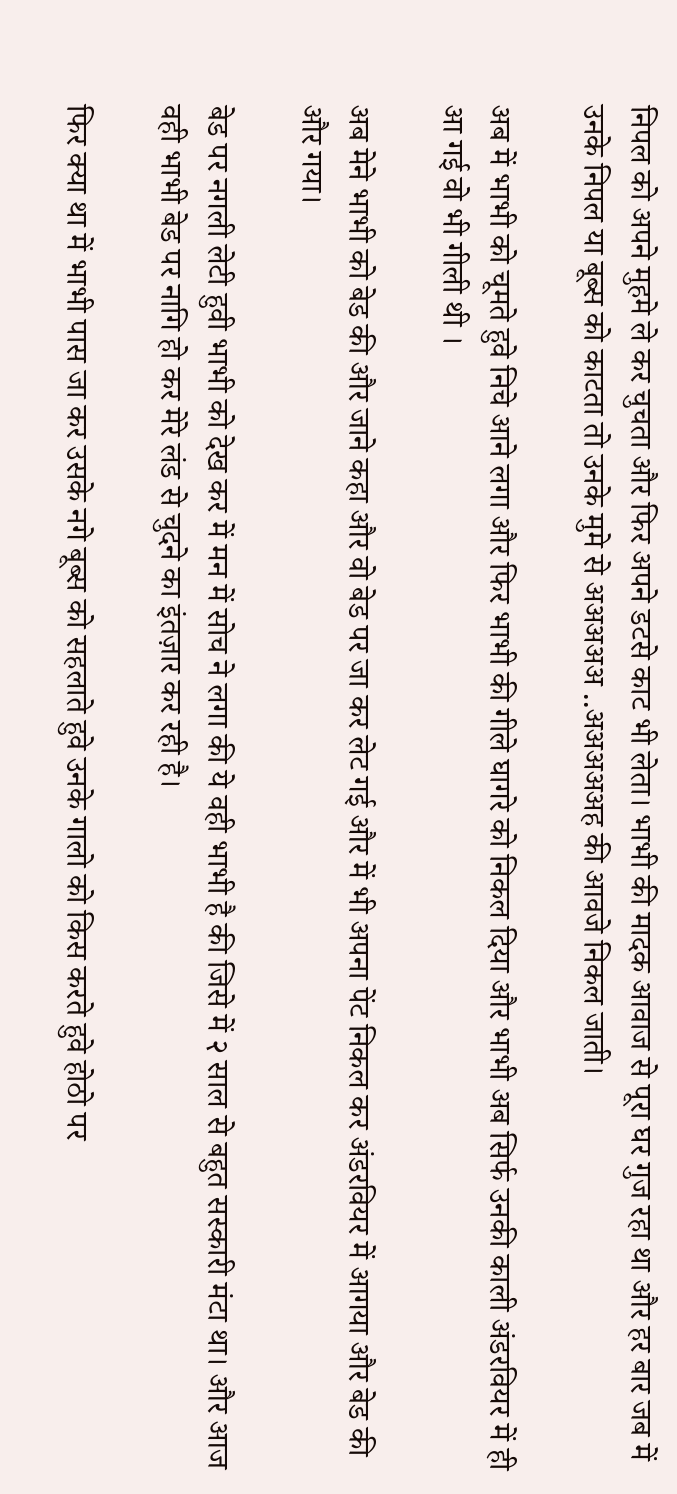निपल को अपने मुहमे ले कर चुचता और फिर अपने डटसे काट भी लेता। भाभी की मादक आवाज से पूरा घर गुज रहा था और हर बार जब में उनके निपल या बूब्स को काटता तो उनके मुमे से अअअअअ ..अअअअअह की आवजे निकल जाती।

अब में भाभी को चूमते हुवे निचे आने लगा और फिर भाभी की गीले घागरे को निकल दिया और भाभी अब सिर्फ उनकी काली अंडरवियर में ही आ गई वो भी गीली थी ।

अब मेने भाभी को बेड की और जाने कहा और वो बेड पर जा कर लेट गई और में भी अपना पेंट निकल कर अंडरवियर में आगया और बेड की और गया।

बेड पर नगली लेटी हुवी भाभी को देख कर में मन में सोच ने लगा की ये वही भाभी है की जिसे में २ साल से बहुत सस्कारी मंटा था। और आज वही भाभी बेड पर नागि हो कर मेरे लंड से चुदने का इंतज़ार कर रही है।

फिर क्या था में भाभी पास जा कर उसके नगे बूब्स को सहलाते हुवे उनके गालो को किस करते हुवे होठो पर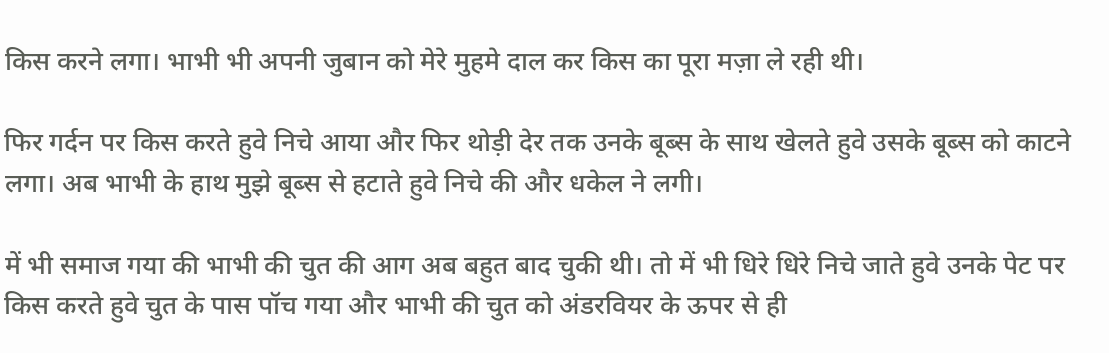किस करने लगा। भाभी भी अपनी जुबान को मेरे मुहमे दाल कर किस का पूरा मज़ा ले रही थी।

फिर गर्दन पर किस करते हुवे निचे आया और फिर थोड़ी देर तक उनके बूब्स के साथ खेलते हुवे उसके बूब्स को काटने लगा। अब भाभी के हाथ मुझे बूब्स से हटाते हुवे निचे की और धकेल ने लगी।

में भी समाज गया की भाभी की चुत की आग अब बहुत बाद चुकी थी। तो में भी धिरे धिरे निचे जाते हुवे उनके पेट पर किस करते हुवे चुत के पास पॉच गया और भाभी की चुत को अंडरवियर के ऊपर से ही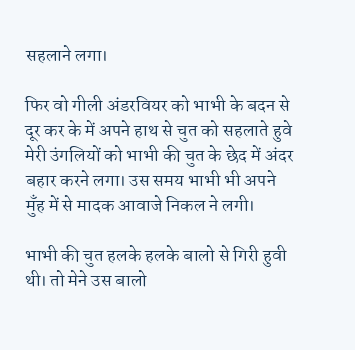सहलाने लगा।

फिर वो गीली अंडरवियर को भाभी के बदन से दूर कर के में अपने हाथ से चुत को सहलाते हुवे मेरी उंगलियों को भाभी की चुत के छेद में अंदर बहार करने लगा। उस समय भाभी भी अपने मुँह में से मादक आवाजे निकल ने लगी।

भाभी की चुत हलके हलके बालो से गिरी हुवी थी। तो मेने उस बालो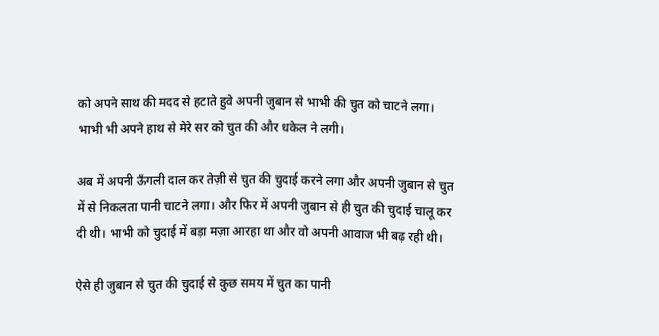को अपने साथ की मदद से हटाते हुवे अपनी जुबान से भाभी की चुत को चाटने लगा। भाभी भी अपने हाथ से मेरे सर को चुत की और धकेल ने लगी।

अब में अपनी ऊँगली दाल कर तेज़ी से चुत की चुदाई करने लगा और अपनी जुबान से चुत में से निकलता पानी चाटने लगा। और फिर में अपनी जुबान से ही चुत की चुदाई चालू कर दी थी। भाभी को चुदाई में बड़ा मज़ा आरहा था और वो अपनी आवाज भी बढ़ रही थी।

ऐसे ही जुबान से चुत की चुदाई से कुछ समय में चुत का पानी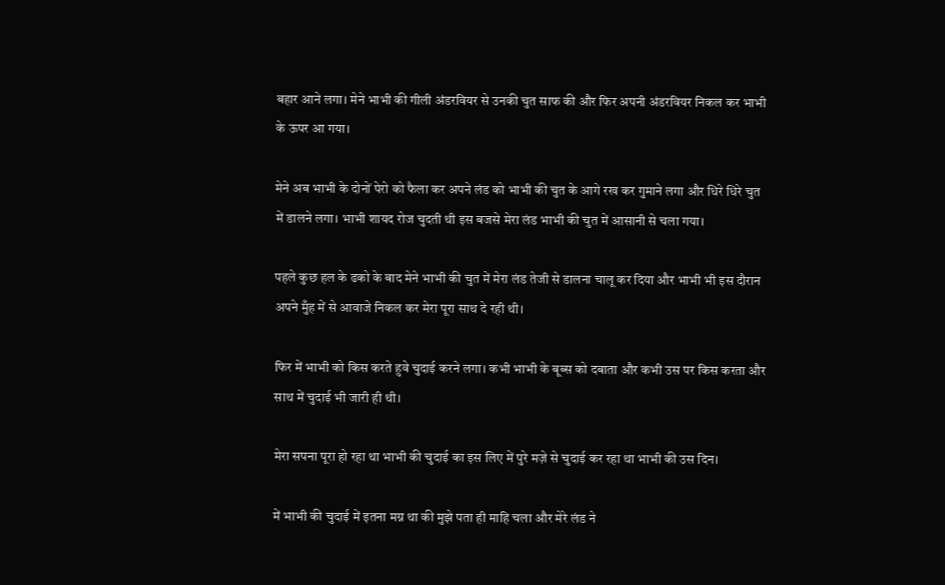बहार आने लगा। मेने भाभी की गीली अंडरवियर से उनकी चुत साफ की और फिर अपनी अंडरवियर निकल कर भाभी के ऊपर आ गया।

मेने अब भाभी के दोनों पेरो को फैला कर अपने लंड को भाभी की चुत के आगे रख कर गुमाने लगा और धिरे धिरे चुत में डालने लगा। भाभी शायद रोज चुदती थी इस बजसे मेरा लंड भाभी की चुत में आसानी से चला गया।

पहले कुछ हल के ढको के बाद मेने भाभी की चुत में मेरा लंड तेजी से डालना चालू कर दिया और भाभी भी इस दौरान अपने मुँह में से आवाजे निकल कर मेरा पूरा साथ दे रही थी।

फिर में भाभी को किस करते हुवे चुदाई करने लगा। कभी भाभी के बूब्स को दबाता और कभी उस पर किस करता और साथ में चुदाई भी जारी ही थी।

मेरा सपना पूरा हो रहा था भाभी की चुदाई का इस लिए में पुरे मज़े से चुदाई कर रहा था भाभी की उस दिन।

में भाभी की चुदाई में इतना मग्न था की मुझे पता ही माहि चला और मेरे लंड ने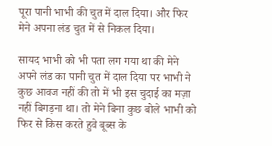पूरा पानी भाभी की चुत में दाल दिया। और फिर मेने अपना लंड चुत में से निकल दिया।

सायद भाभी को भी पता लग गया था की मेने अपने लंड का पानी चुत में दाल दिया पर भाभी ने कुछ आवज नहीं की तो में भी इस चुदाई का मज़ा नहीं बिगड़ना था। तो मेने बिना कुछ बोले भाभी को फिर से किस करते हुवे बूब्स के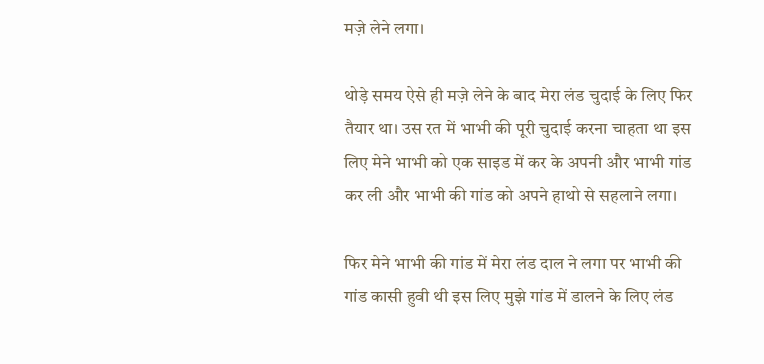मज़े लेने लगा।

थोड़े समय ऐसे ही मज़े लेने के बाद मेरा लंड चुदाई के लिए फिर तैयार था। उस रत में भाभी की पूरी चुदाई करना चाहता था इस लिए मेने भाभी को एक साइड में कर के अपनी और भाभी गांड कर ली और भाभी की गांड को अपने हाथो से सहलाने लगा।

फिर मेने भाभी की गांड में मेरा लंड दाल ने लगा पर भाभी की गांड कासी हुवी थी इस लिए मुझे गांड में डालने के लिए लंड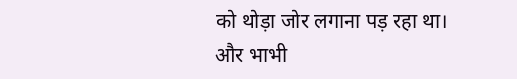को थोड़ा जोर लगाना पड़ रहा था। और भाभी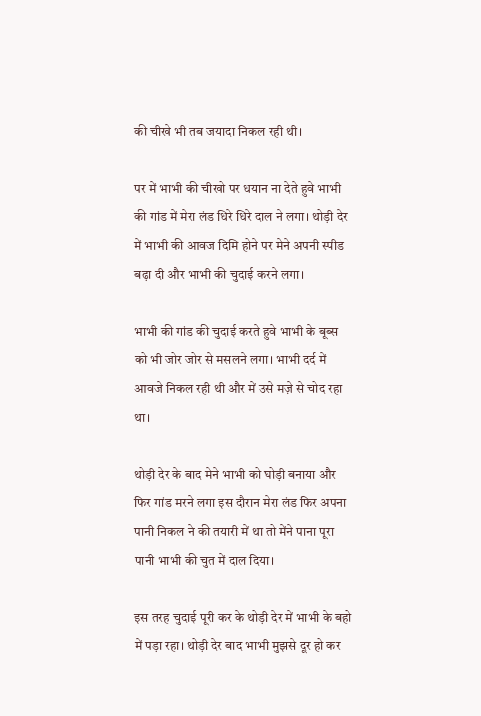की चीखे भी तब जयादा निकल रही थी।

पर में भाभी की चीखो पर धयान ना देते हुवे भाभी की गांड में मेरा लंड धिरे धिरे दाल ने लगा। थोड़ी देर में भाभी की आवज दिमि होने पर मेने अपनी स्पीड बढ़ा दी और भाभी की चुदाई करने लगा।

भाभी की गांड की चुदाई करते हुवे भाभी के बूब्स को भी जोर जोर से मसलने लगा। भाभी दर्द में आवजे निकल रही थी और में उसे मज़े से चोद रहा था।

थोड़ी देर के बाद मेने भाभी को घोड़ी बनाया और फिर गांड मरने लगा इस दौरान मेरा लंड फिर अपना पानी निकल ने की तयारी में था तो मेंने पाना पूरा पानी भाभी की चुत में दाल दिया।

इस तरह चुदाई पूरी कर के थोड़ी देर में भाभी के बहो में पड़ा रहा। थोड़ी देर बाद भाभी मुझसे दूर हो कर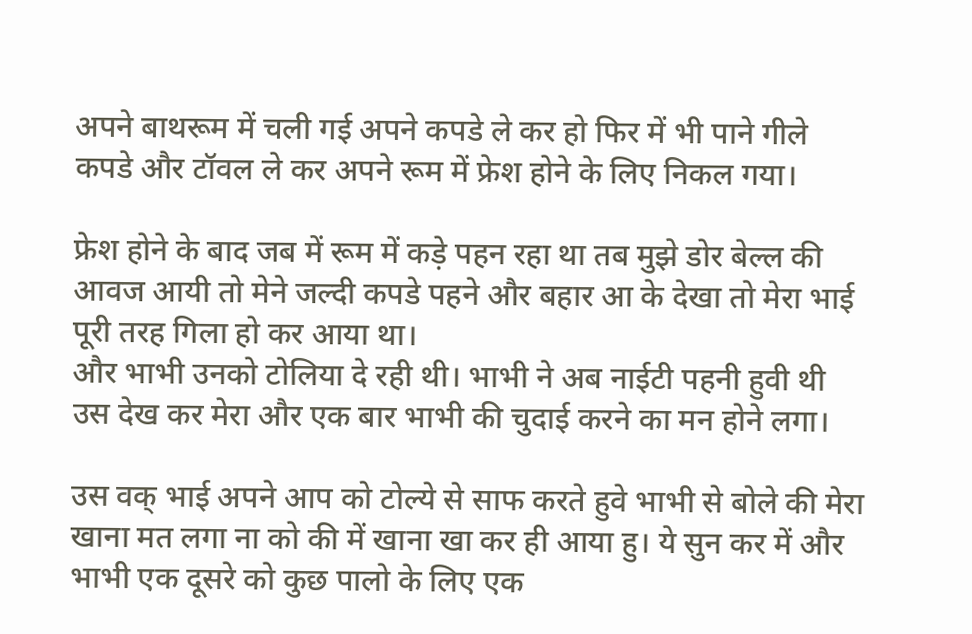अपने बाथरूम में चली गई अपने कपडे ले कर हो फिर में भी पाने गीले कपडे और टॉवल ले कर अपने रूम में फ्रेश होने के लिए निकल गया।

फ्रेश होने के बाद जब में रूम में कड़े पहन रहा था तब मुझे डोर बेल्ल की आवज आयी तो मेने जल्दी कपडे पहने और बहार आ के देखा तो मेरा भाई पूरी तरह गिला हो कर आया था।
और भाभी उनको टोलिया दे रही थी। भाभी ने अब नाईटी पहनी हुवी थी उस देख कर मेरा और एक बार भाभी की चुदाई करने का मन होने लगा।

उस वक् भाई अपने आप को टोल्ये से साफ करते हुवे भाभी से बोले की मेरा खाना मत लगा ना को की में खाना खा कर ही आया हु। ये सुन कर में और भाभी एक दूसरे को कुछ पालो के लिए एक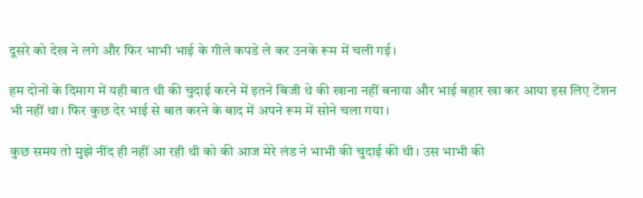दूसरे को देख ने लगे और फिर भाभी भाई के गीले कपडे ले कर उनके रूम में चली गई।

हम दोनों के दिमाग में यही बात थी की चुदाई करने में इतने बिजी थे की खाना नहीं बनाया और भाई बहार खा कर आया इस लिए टेंशन भी नहीं था। फिर कुछ देर भाई से बात करने के बाद में अपने रूम में सोने चला गया।

कुछ समय तो मुझे नींद ही नहीं आ रही थी को की आज मेरे लंड ने भाभी की चुदाई की थी। उस भाभी की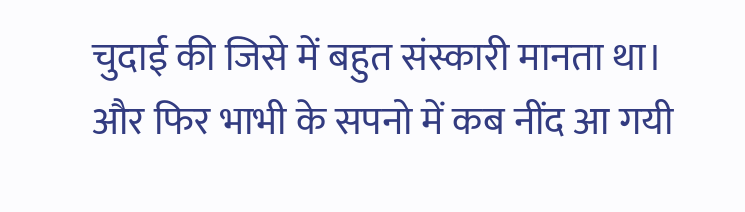चुदाई की जिसे में बहुत संस्कारी मानता था। और फिर भाभी के सपनो में कब नींद आ गयी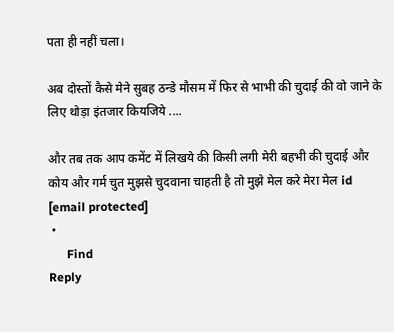पता ही नहीं चला।

अब दोस्तों कैसे मेने सुबह ठन्डे मौसम में फिर से भाभी की चुदाई की वो जाने के लिए थोड़ा इंतजार कियजिये ....

और तब तक आप कमेंट में लिखये की किसी लगी मेरी बहभी की चुदाई और कोय और गर्म चुत मुझसे चुदवाना चाहती है तो मुझे मेल करे मेरा मेल id [email protected]
 •
      Find
Reply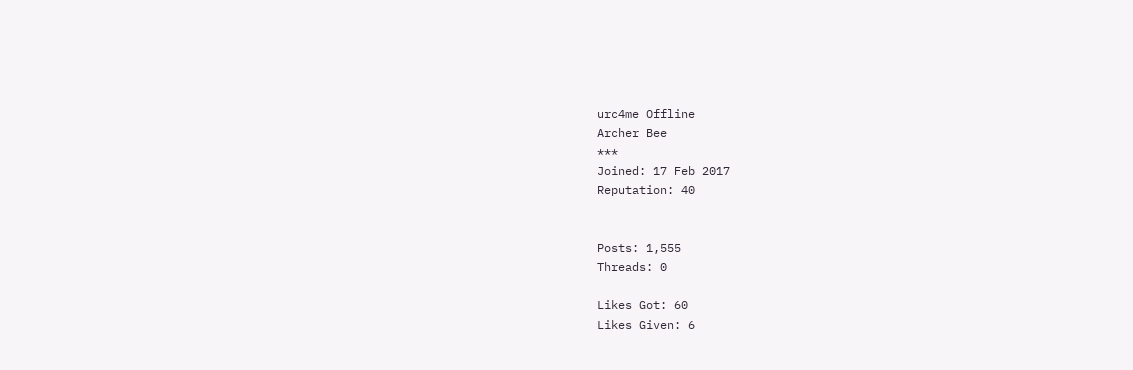urc4me Offline
Archer Bee
***
Joined: 17 Feb 2017
Reputation: 40


Posts: 1,555
Threads: 0

Likes Got: 60
Likes Given: 6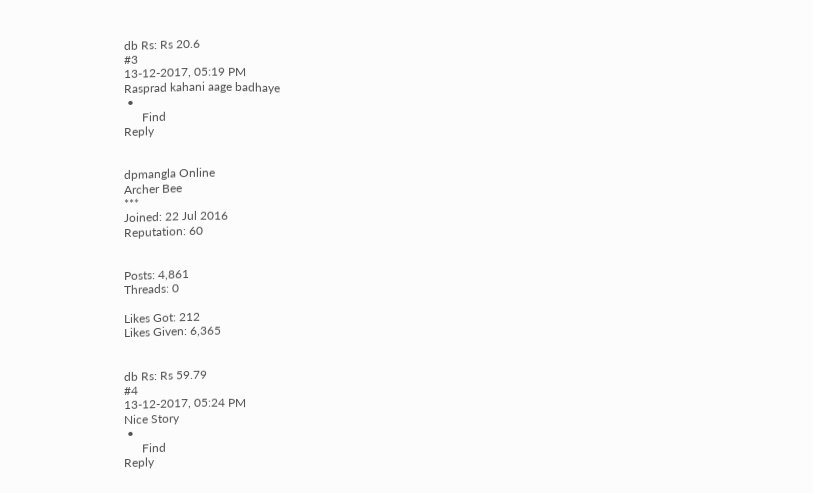db Rs: Rs 20.6
#3
13-12-2017, 05:19 PM
Rasprad kahani aage badhaye
 •
      Find
Reply


dpmangla Online
Archer Bee
***
Joined: 22 Jul 2016
Reputation: 60


Posts: 4,861
Threads: 0

Likes Got: 212
Likes Given: 6,365


db Rs: Rs 59.79
#4
13-12-2017, 05:24 PM
Nice Story
 •
      Find
Reply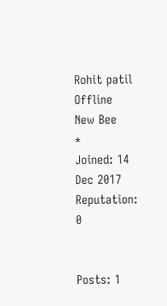Rohit patil Offline
New Bee
*
Joined: 14 Dec 2017
Reputation: 0


Posts: 1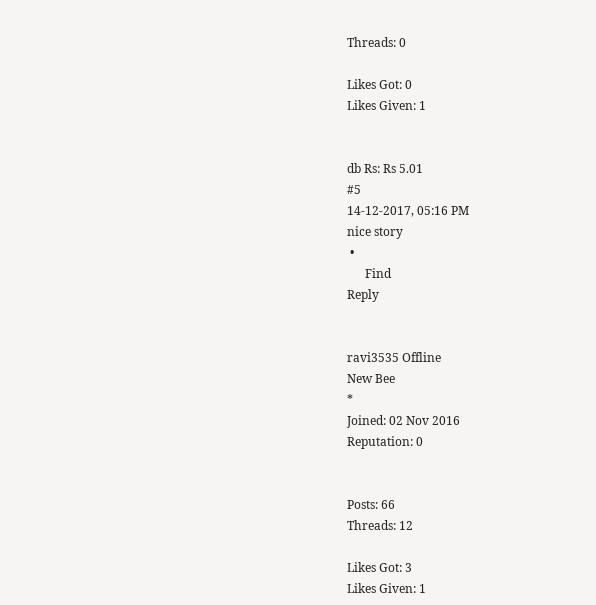Threads: 0

Likes Got: 0
Likes Given: 1


db Rs: Rs 5.01
#5
14-12-2017, 05:16 PM
nice story
 •
      Find
Reply


ravi3535 Offline
New Bee
*
Joined: 02 Nov 2016
Reputation: 0


Posts: 66
Threads: 12

Likes Got: 3
Likes Given: 1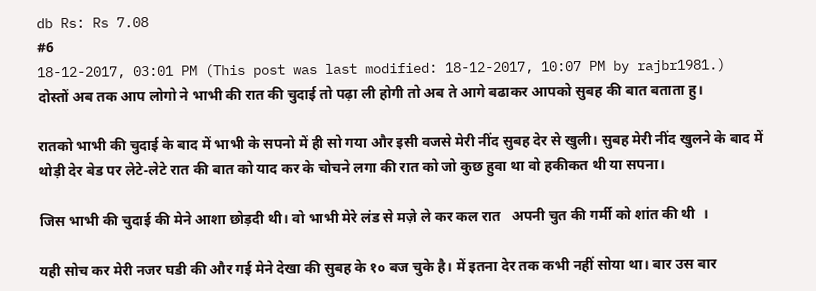db Rs: Rs 7.08
#6
18-12-2017, 03:01 PM (This post was last modified: 18-12-2017, 10:07 PM by rajbr1981.)
दोस्तों अब तक आप लोगो ने भाभी की रात की चुदाई तो पढ़ा ली होगी तो अब ते आगे बढाकर आपको सुबह की बात बताता हु।

रातको भाभी की चुदाई के बाद में भाभी के सपनो में ही सो गया और इसी वजसे मेरी नींद सुबह देर से खुली। सुबह मेरी नींद खुलने के बाद में थोड़ी देर बेड पर लेटे-लेटे रात की बात को याद कर के चोचने लगा की रात को जो कुछ हुवा था वो हकीकत थी या सपना।

जिस भाभी की चुदाई की मेने आशा छोड़दी थी। वो भाभी मेरे लंड से मज़े ले कर कल रात   अपनी चुत की गर्मी को शांत की थी  ।

यही सोच कर मेरी नजर घडी की और गई मेने देखा की सुबह के १० बज चुके है। में इतना देर तक कभी नहीं सोया था। बार उस बार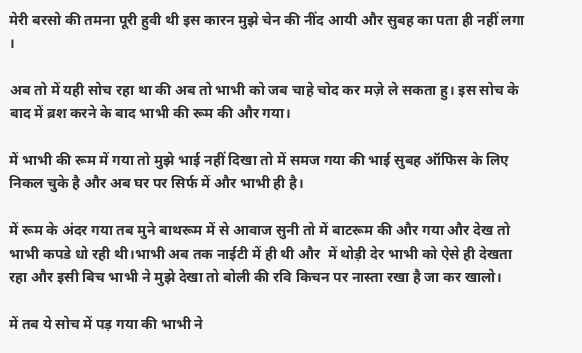मेरी बरसो की तमना पूरी हुवी थी इस कारन मुझे चेन की नींद आयी और सुबह का पता ही नहीं लगा ।

अब तो में यही सोच रहा था की अब तो भाभी को जब चाहे चोद कर मज़े ले सकता हु। इस सोच के बाद में ब्रश करने के बाद भाभी की रूम की और गया।

में भाभी की रूम में गया तो मुझे भाई नहीं दिखा तो में समज गया की भाई सुबह ऑफिस के लिए निकल चुके है और अब घर पर सिर्फ में और भाभी ही है।

में रूम के अंदर गया तब मुने बाथरूम में से आवाज सुनी तो में बाटरूम की और गया और देख तो भाभी कपडे धो रही थी।भाभी अब तक नाईटी में ही थी और  में थोड़ी देर भाभी को ऐसे ही देखता रहा और इसी बिच भाभी ने मुझे देखा तो बोली की रवि किचन पर नास्ता रखा है जा कर खालो।

में तब ये सोच में पड़ गया की भाभी ने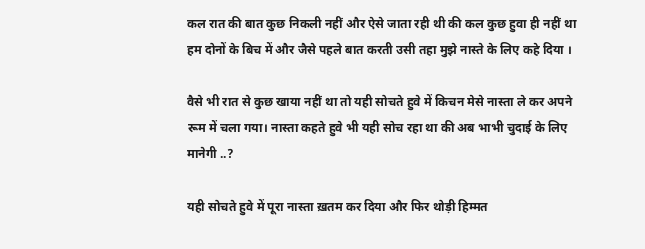कल रात की बात कुछ निकली नहीं और ऐसे जाता रही थी की कल कुछ हुवा ही नहीं था हम दोनों के बिच में और जैसे पहले बात करती उसी तहा मुझे नास्ते के लिए कहे दिया ।

वैसे भी रात से कुछ खाया नहीं था तो यही सोचते हुवे में किचन मेसे नास्ता ले कर अपने रूम में चला गया। नास्ता कहते हुवे भी यही सोच रहा था की अब भाभी चुदाई के लिए मानेगी ..?

यही सोचते हुवे में पूरा नास्ता ख़तम कर दिया और फिर थोड़ी हिम्मत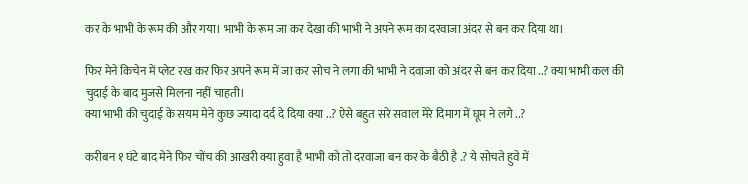कर के भाभी के रूम की और गया। भाभी के रूम जा कर देखा की भाभी ने अपने रूम का दरवाजा अंदर से बन कर दिया था।

फिर मेने किचेन में प्लेट रख कर फिर अपने रूम में जा कर सोच ने लगा की भाभी ने दवाजा को अंदर से बन कर दिया ..? क्या भाभी कल की चुदाई के बाद मुजसे मिलना नहीं चाहती।
क्या भाभी की चुदाई के सयम मेने कुछ ज्यादा दर्द दे दिया क्या ..? ऐसे बहुत सरे सवाल मेरे दिमाग में घूम ने लगे ..?

करीबन १ घंटे बाद मेने फिर चोंच की आखरी क्या हुवा है भाभी को तो दरवाजा बन कर के बैठी है .? ये सोचते हुवे में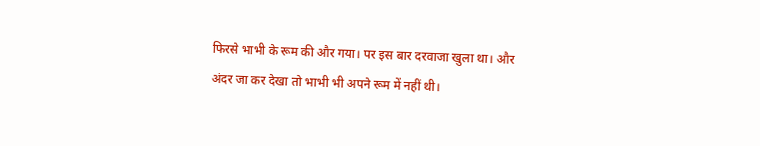फिरसे भाभी के रूम की और गया। पर इस बार दरवाजा खुला था। और अंदर जा कर देखा तो भाभी भी अपने रूम में नहीं थी।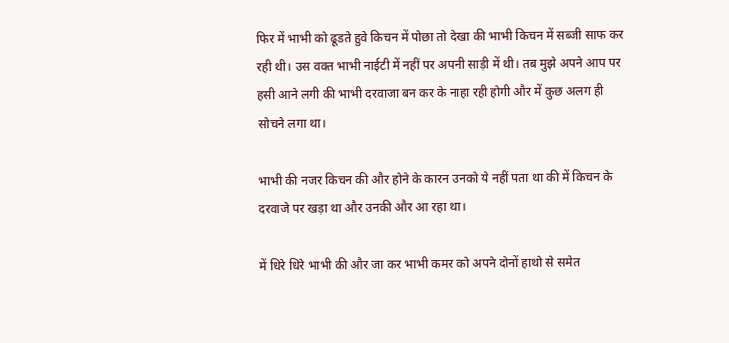फिर में भाभी को ढूडते हुवे किचन में पोछा तो देखा की भाभी किचन में सब्जी साफ कर रही थी। उस वक्त भाभी नाईटी में नहीं पर अपनी साड़ी में थी। तब मुझे अपने आप पर हसी आने लगी की भाभी दरवाजा बन कर के नाहा रही होगी और में कुछ अलग ही सोचने लगा था।

भाभी की नजर किचन की और होने के कारन उनको ये नहीं पता था की में किचन के दरवाजे पर खड़ा था और उनकी और आ रहा था।

में धिरे धिरे भाभी की और जा कर भाभी कमर को अपने दोनों हाथो से समेत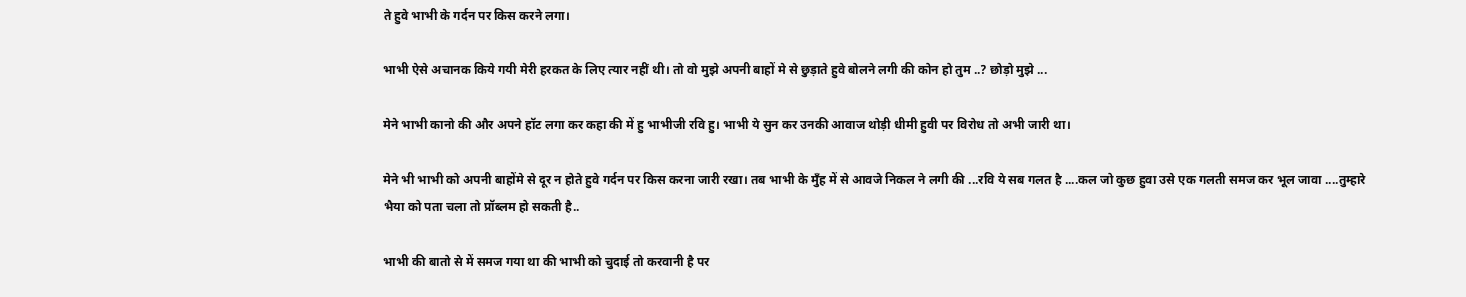ते हुवे भाभी के गर्दन पर किस करने लगा।

भाभी ऐसे अचानक किये गयी मेरी हरकत के लिए त्यार नहीं थी। तो वो मुझे अपनी बाहों मे से छुड़ाते हुवे बोलने लगी की कोन हो तुम ..? छोड़ो मुझे ...

मेने भाभी कानो की और अपने हॉट लगा कर कहा की में हु भाभीजी रवि हु। भाभी ये सुन कर उनकी आवाज थोड़ी धीमी हुवी पर विरोध तो अभी जारी था।

मेने भी भाभी को अपनी बाहोंमे से दूर न होते हुवे गर्दन पर किस करना जारी रखा। तब भाभी के मुँह में से आवजे निकल ने लगी की ...रवि ये सब गलत है ....कल जो कुछ हुवा उसे एक गलती समज कर भूल जावा ....तुम्हारे भैया को पता चला तो प्रॉब्लम हो सकती है..

भाभी की बातो से में समज गया था की भाभी को चुदाई तो करवानी है पर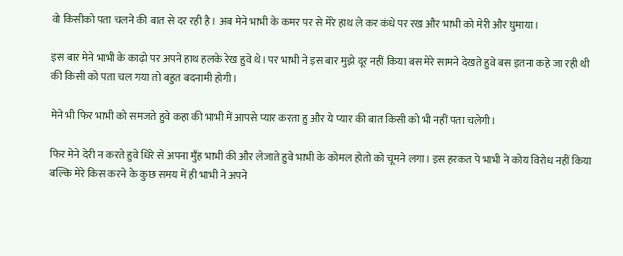वो किसीको पता चलने की बात से दर रही है। अब मेने भाभी के कमर पर से मेरे हाथ ले कर कंधे पर रख और भाभी को मेरी और घुमाया।

इस बार मेने भाभी के काढ़ो पर अपने हाथ हलके रेख हुवे थे। पर भाभी ने इस बार मुझे दूर नहीं किया बस मेरे सामने देखते हुवे बस इतना कहे जा रही थी की किसी को पता चल गया तो बहुत बदनामी होगी।

मेने भी फिर भाभी को समजते हुवे कहा की भाभी में आपसे प्यार करता हु और ये प्यार की बात किसी को भी नहीं पता चलेगी।

फिर मेने देरी न करते हुवे धिरे से अपना मुँह भाभी की और लेजाते हुवे भाभी के कोमल होतो को चूमने लगा। इस हरकत पे भाभी ने कोय विरोध नहीं किया बल्कि मेरे किस करने के कुछ समय में ही भाभी ने अपने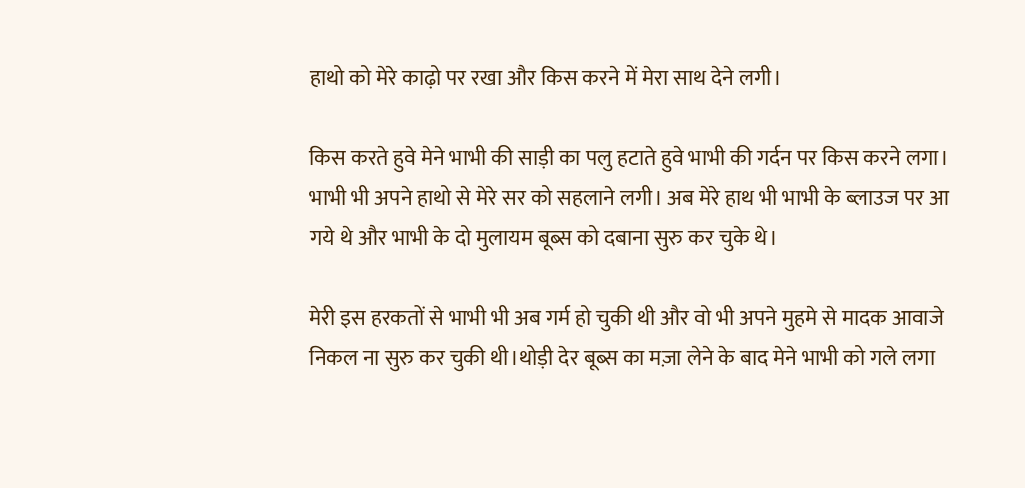हाथो को मेरे काढ़ो पर रखा और किस करने में मेरा साथ देने लगी।

किस करते हुवे मेने भाभी की साड़ी का पलु हटाते हुवे भाभी की गर्दन पर किस करने लगा।
भाभी भी अपने हाथो से मेरे सर को सहलाने लगी। अब मेरे हाथ भी भाभी के ब्लाउज पर आ गये थे और भाभी के दो मुलायम बूब्स को दबाना सुरु कर चुके थे।

मेरी इस हरकतों से भाभी भी अब गर्म हो चुकी थी और वो भी अपने मुहमे से मादक आवाजे निकल ना सुरु कर चुकी थी।थोड़ी देर बूब्स का मज़ा लेने के बाद मेने भाभी को गले लगा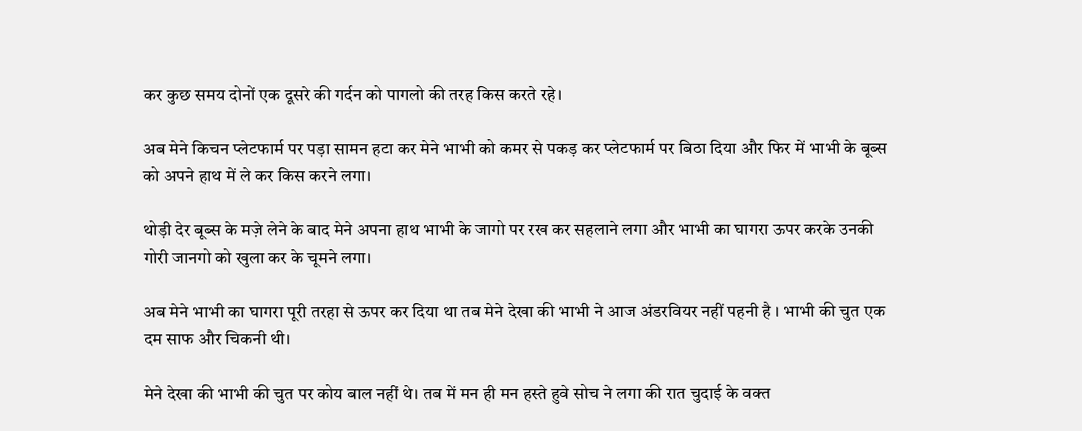कर कुछ समय दोनों एक दूसरे की गर्दन को पागलो की तरह किस करते रहे।

अब मेने किचन प्लेटफार्म पर पड़ा सामन हटा कर मेने भाभी को कमर से पकड़ कर प्लेटफार्म पर बिठा दिया और फिर में भाभी के बूब्स को अपने हाथ में ले कर किस करने लगा।

थोड़ी देर बूब्स के मज़े लेने के बाद मेने अपना हाथ भाभी के जागो पर रख कर सहलाने लगा और भाभी का घागरा ऊपर करके उनकी गोरी जानगो को खुला कर के चूमने लगा।

अब मेने भाभी का घागरा पूरी तरहा से ऊपर कर दिया था तब मेने देखा की भाभी ने आज अंडरवियर नहीं पहनी है । भाभी की चुत एक दम साफ और चिकनी थी।

मेने देखा की भाभी की चुत पर कोय बाल नहीं थे। तब में मन ही मन हस्ते हुवे सोच ने लगा की रात चुदाई के वक्त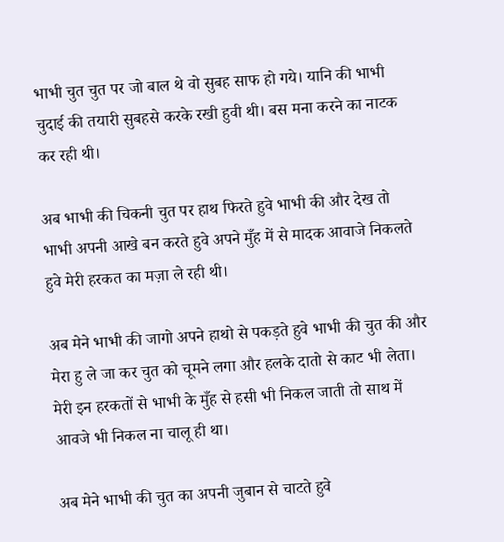भाभी चुत चुत पर जो बाल थे वो सुबह साफ हो गये। यानि की भाभी चुदाई की तयारी सुबहसे करके रखी हुवी थी। बस मना करने का नाटक कर रही थी।

अब भाभी की चिकनी चुत पर हाथ फिरते हुवे भाभी की और देख तो भाभी अपनी आखे बन करते हुवे अपने मुँह में से मादक आवाजे निकलते हुवे मेरी हरकत का मज़ा ले रही थी।

अब मेने भाभी की जागो अपने हाथो से पकड़ते हुवे भाभी की चुत की और मेरा हु ले जा कर चुत को चूमने लगा और हलके दातो से काट भी लेता। मेरी इन हरकतों से भाभी के मुँह से हसी भी निकल जाती तो साथ में आवजे भी निकल ना चालू ही था।

अब मेने भाभी की चुत का अपनी जुबान से चाटते हुवे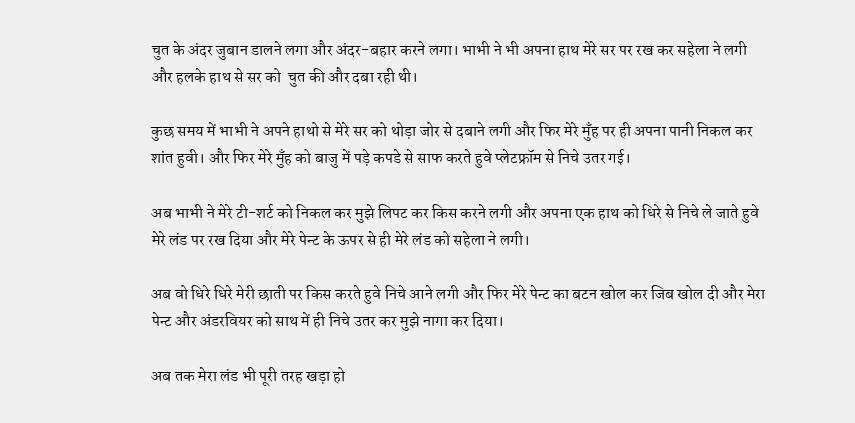चुत के अंदर जुबान डालने लगा और अंदर-बहार करने लगा। भाभी ने भी अपना हाथ मेरे सर पर रख कर सहेला ने लगी और हलके हाथ से सर को  चुत की और दबा रही थी।

कुछ समय में भाभी ने अपने हाथो से मेरे सर को थोड़ा जोर से दबाने लगी और फिर मेरे मुँह पर ही अपना पानी निकल कर शांत हुवी। और फिर मेरे मुँह को बाजु में पड़े कपडे से साफ करते हुवे प्लेटफ्रॉम से निचे उतर गई।

अब भाभी ने मेरे टी-शर्ट को निकल कर मुझे लिपट कर किस करने लगी और अपना एक हाथ को धिरे से निचे ले जाते हुवे मेरे लंड पर रख दिया और मेरे पेन्ट के ऊपर से ही मेरे लंड को सहेला ने लगी।

अब वो धिरे धिरे मेरी छाती पर किस करते हुवे निचे आने लगी और फिर मेरे पेन्ट का बटन खोल कर जिब खोल दी और मेरा पेन्ट और अंडरवियर को साथ में ही निचे उतर कर मुझे नागा कर दिया।

अब तक मेरा लंड भी पूरी तरह खड़ा हो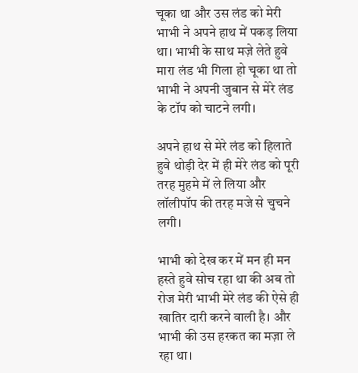चूका था और उस लंड को मेरी भाभी ने अपने हाथ में पकड़ लिया था। भाभी के साथ मज़े लेते हुवे मारा लंड भी गिला हो चूका था तो भाभी ने अपनी जुबान से मेरे लंड के टॉप को चाटने लगी।

अपने हाथ से मेरे लंड को हिलाते हुवे थोड़ी देर में ही मेरे लंड को पूरी तरह मुहमे में ले लिया और लॉलीपॉप की तरह मजे से चुचने लगी।

भाभी को देख कर में मन ही मन हस्ते हुवे सोच रहा था की अब तो रोज मेरी भाभी मेरे लंड की ऐसे ही खातिर दारी करने वाली है। और भाभी की उस हरकत का मज़ा ले रहा था।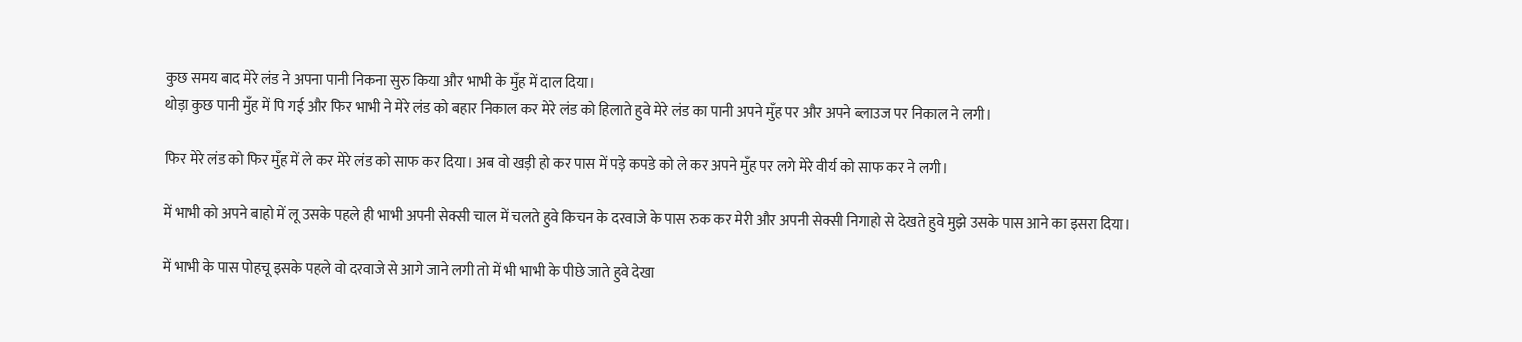कुछ समय बाद मेरे लंड ने अपना पानी निकना सुरु किया और भाभी के मुँह में दाल दिया।
थोड़ा कुछ पानी मुँह में पि गई और फिर भाभी ने मेरे लंड को बहार निकाल कर मेरे लंड को हिलाते हुवे मेरे लंड का पानी अपने मुँह पर और अपने ब्लाउज पर निकाल ने लगी।

फिर मेरे लंड को फिर मुँह में ले कर मेरे लंड को साफ कर दिया। अब वो खड़ी हो कर पास में पड़े कपडे को ले कर अपने मुँह पर लगे मेरे वीर्य को साफ कर ने लगी।

में भाभी को अपने बाहो में लू उसके पहले ही भाभी अपनी सेक्सी चाल में चलते हुवे किचन के दरवाजे के पास रुक कर मेरी और अपनी सेक्सी निगाहो से देखते हुवे मुझे उसके पास आने का इसरा दिया।

में भाभी के पास पोहचू इसके पहले वो दरवाजे से आगे जाने लगी तो में भी भाभी के पीछे जाते हुवे देखा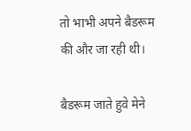तो भाभी अपने बैडरूम की और जा रही थी।

बैडरूम जाते हुवे मेने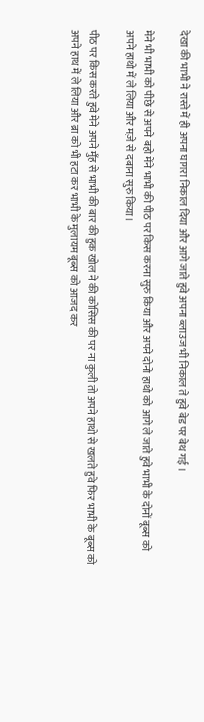देखा की भाभी ने रास्ते में ही अपना घागरा निकाल दिया और आगे जाते हुवे अपना ब्लाउज भी निकाल ते हुवे बेड पर बेथ गई ।

मेने भी भाभी को पीछे से अपने बहो मेंने भाभी की पीठ पर किस करना सुरु किया और अपने दोनो हाथो को आगे ले जाते हुवे भाभी के दोनों बूब्स को अपने हाथो में ले लिया और मज़े से दबाना सुरु किया।

पीठ पर किस करते हुवे मेने अपने मुँह से भाभी की बार की हुक खोल ने की कोसिस की पर ना कुली तो अपने हाथो से खलते हुवे फिर भाभी के बूब्स को अपने हाथ में ले लिया और ब्रा को भी हटा कर भाभी के मुलायम बूब्स को आजद कर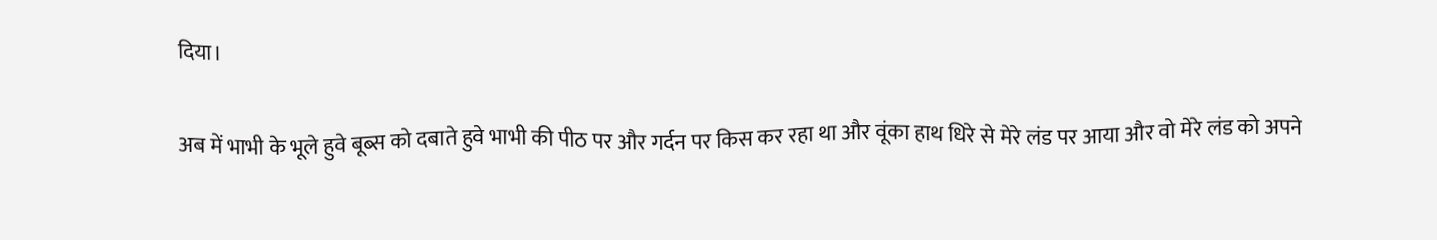दिया।

अब में भाभी के भूले हुवे बूब्स को दबाते हुवे भाभी की पीठ पर और गर्दन पर किस कर रहा था और वूंका हाथ धिरे से मेरे लंड पर आया और वो मेरे लंड को अपने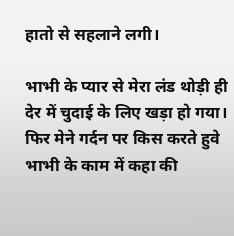हातो से सहलाने लगी।

भाभी के प्यार से मेरा लंड थोड़ी ही देर में चुदाई के लिए खड़ा हो गया। फिर मेने गर्दन पर किस करते हुवे भाभी के काम में कहा की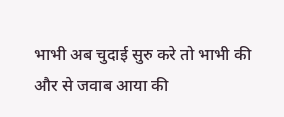भाभी अब चुदाई सुरु करे तो भाभी की और से जवाब आया की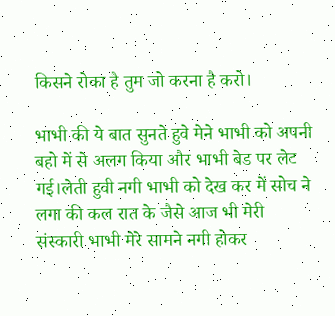किसने रोका है तुम जो करना है करो।

भाभी की ये बात सुनते हुवे मेने भाभी को अपनी बहो में से अलग किया और भाभी बेड पर लेट गई।लेती हुवी नगी भाभी को देख कर में सोच ने लगा की कल रात के जैसे आज भी मेरी संस्कारी भाभी मेरे सामने नगी होकर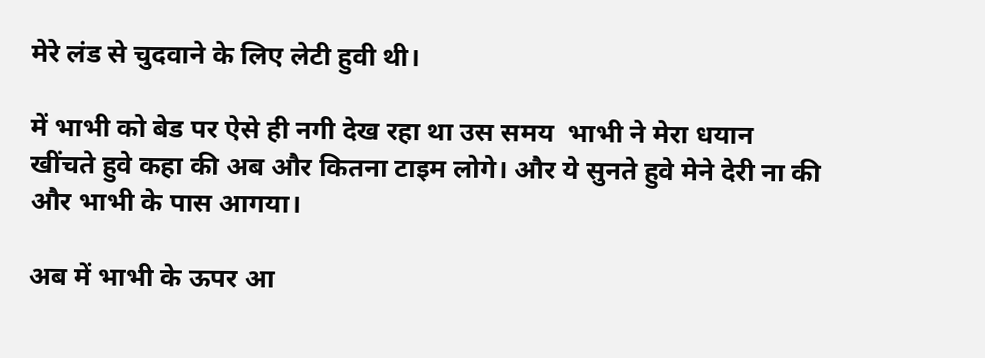मेरे लंड से चुदवाने के लिए लेटी हुवी थी।

में भाभी को बेड पर ऐसे ही नगी देख रहा था उस समय  भाभी ने मेरा धयान खींचते हुवे कहा की अब और कितना टाइम लोगे। और ये सुनते हुवे मेने देरी ना की और भाभी के पास आगया।

अब में भाभी के ऊपर आ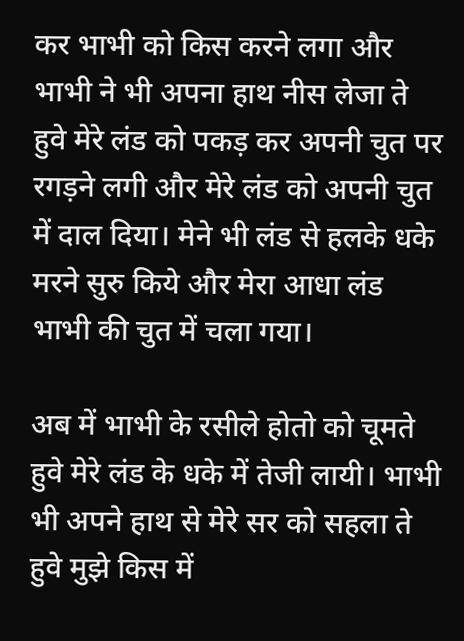कर भाभी को किस करने लगा और भाभी ने भी अपना हाथ नीस लेजा ते हुवे मेरे लंड को पकड़ कर अपनी चुत पर रगड़ने लगी और मेरे लंड को अपनी चुत में दाल दिया। मेने भी लंड से हलके धके मरने सुरु किये और मेरा आधा लंड भाभी की चुत में चला गया।

अब में भाभी के रसीले होतो को चूमते हुवे मेरे लंड के धके में तेजी लायी। भाभी भी अपने हाथ से मेरे सर को सहला ते हुवे मुझे किस में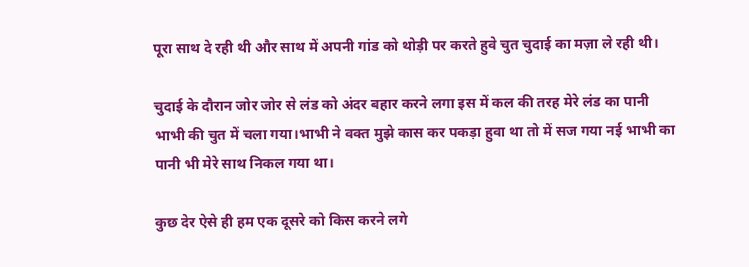पूरा साथ दे रही थी और साथ में अपनी गांड को थोड़ी पर करते हुवे चुत चुदाई का मज़ा ले रही थी।

चुदाई के दौरान जोर जोर से लंड को अंदर बहार करने लगा इस में कल की तरह मेरे लंड का पानी भाभी की चुत में चला गया।भाभी ने वक्त मुझे कास कर पकड़ा हुवा था तो में सज गया नई भाभी का पानी भी मेरे साथ निकल गया था।

कुछ देर ऐसे ही हम एक दूसरे को किस करने लगे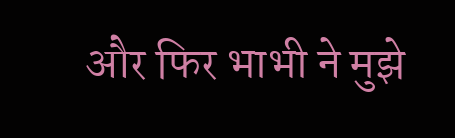और फिर भाभी ने मुझे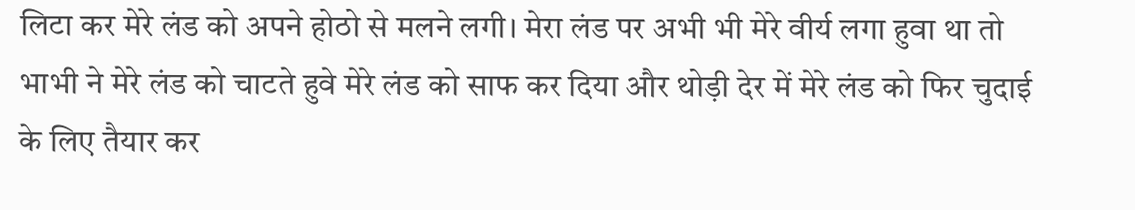लिटा कर मेरे लंड को अपने होठो से मलने लगी। मेरा लंड पर अभी भी मेरे वीर्य लगा हुवा था तो भाभी ने मेरे लंड को चाटते हुवे मेरे लंड को साफ कर दिया और थोड़ी देर में मेरे लंड को फिर चुदाई के लिए तैयार कर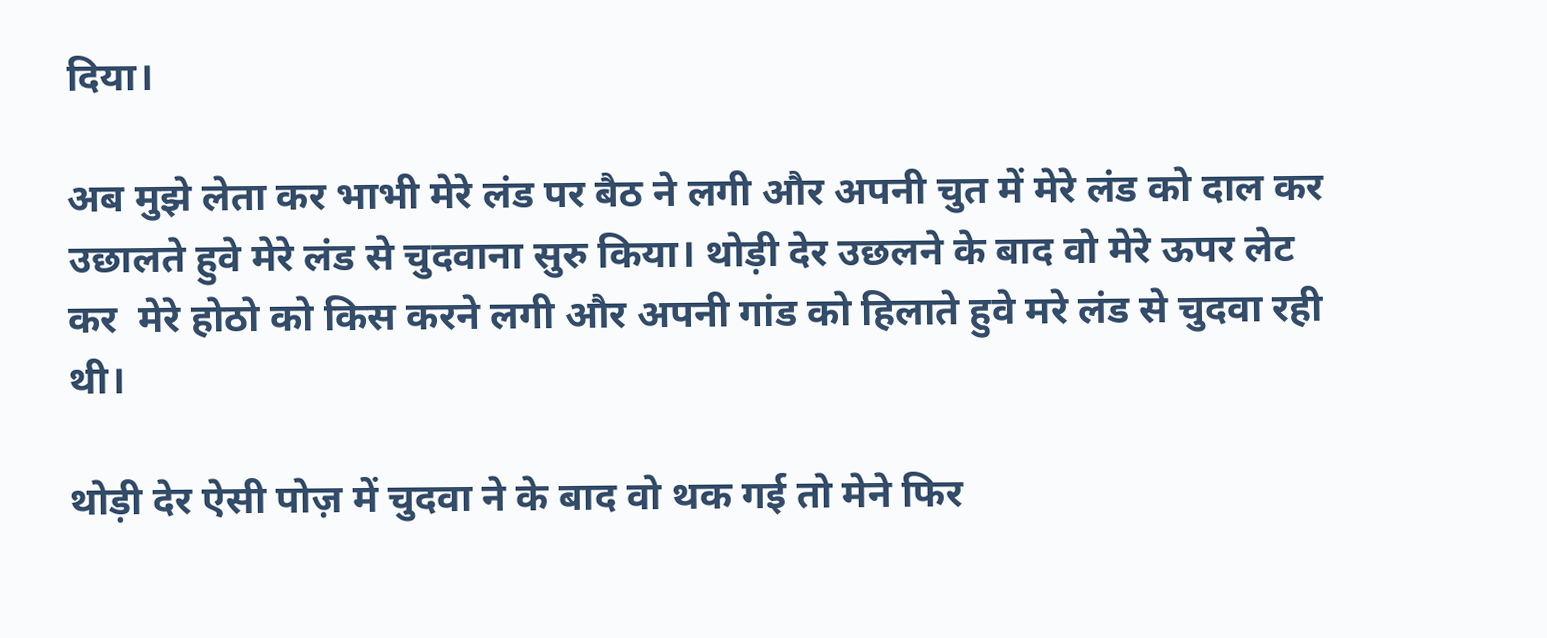दिया।

अब मुझे लेता कर भाभी मेरे लंड पर बैठ ने लगी और अपनी चुत में मेरे लंड को दाल कर उछालते हुवे मेरे लंड से चुदवाना सुरु किया। थोड़ी देर उछलने के बाद वो मेरे ऊपर लेट कर  मेरे होठो को किस करने लगी और अपनी गांड को हिलाते हुवे मरे लंड से चुदवा रही थी।

थोड़ी देर ऐसी पोज़ में चुदवा ने के बाद वो थक गई तो मेने फिर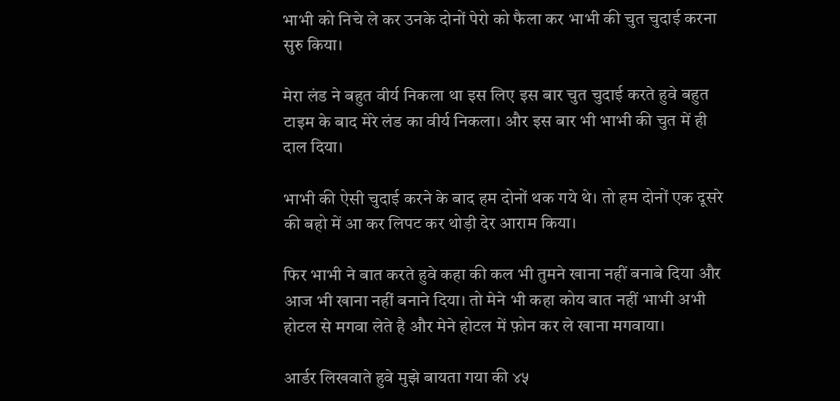भाभी को निचे ले कर उनके दोनों पेरो को फैला कर भाभी की चुत चुदाई करना सुरु किया।

मेरा लंड ने बहुत वीर्य निकला था इस लिए इस बार चुत चुदाई करते हुवे बहुत टाइम के बाद मेरे लंड का वीर्य निकला। और इस बार भी भाभी की चुत में ही दाल दिया।

भाभी की ऐसी चुदाई करने के बाद हम दोनों थक गये थे। तो हम दोनों एक दूसरे की बहो में आ कर लिपट कर थोड़ी देर आराम किया।

फिर भाभी ने बात करते हुवे कहा की कल भी तुमने खाना नहीं बनाबे दिया और आज भी खाना नहीं बनाने दिया। तो मेने भी कहा कोय बात नहीं भाभी अभी होटल से मगवा लेते है और मेने होटल में फ़ोन कर ले खाना मगवाया।

आर्डर लिखवाते हुवे मुझे बायता गया की ४५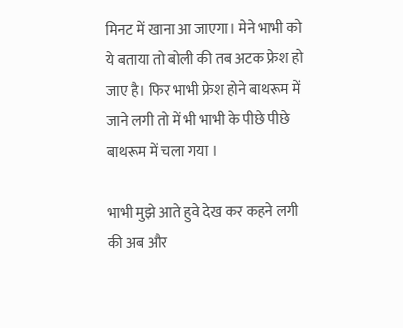मिनट में खाना आ जाएगा। मेने भाभी को ये बताया तो बोली की तब अटक फ्रेश हो जाए है। फिर भाभी फ्रेश होने बाथरूम में जाने लगी तो में भी भाभी के पीछे पीछे बाथरूम में चला गया ।

भाभी मुझे आते हुवे देख कर कहने लगी की अब और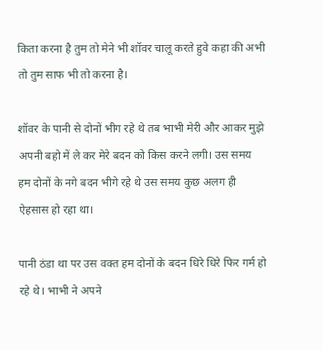किता करना है तुम तो मेने भी शॉवर चालू करते हुवे कहा की अभी तो तुम साफ भी तो करना है।

शॉवर के पानी से दोनों भीग रहे थे तब भाभी मेरी और आकर मुझे अपनी बहो में ले कर मेरे बदन को किस करने लगी। उस समय हम दोनों के नगे बदन भीगे रहे थे उस समय कुछ अलग ही ऐहसास हो रहा था।

पानी ठंडा था पर उस वक्त हम दोनों के बदन धिरे धिरे फिर गर्म हो रहे थे। भाभी ने अपने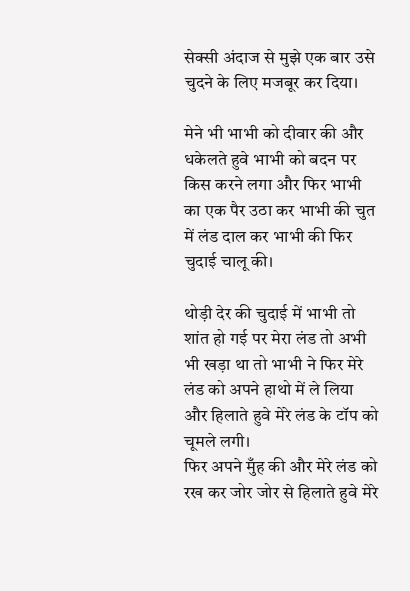सेक्सी अंदाज से मुझे एक बार उसे चुदने के लिए मजबूर कर दिया।

मेने भी भाभी को दीवार की और धकेलते हुवे भाभी को बदन पर किस करने लगा और फिर भाभी का एक पैर उठा कर भाभी की चुत में लंड दाल कर भाभी की फिर चुदाई चालू की।

थोड़ी देर की चुदाई में भाभी तो शांत हो गई पर मेरा लंड तो अभी भी खड़ा था तो भाभी ने फिर मेरे लंड को अपने हाथो में ले लिया और हिलाते हुवे मेरे लंड के टॉप को चूमले लगी।
फिर अपने मुँह की और मेरे लंड को रख कर जोर जोर से हिलाते हुवे मेरे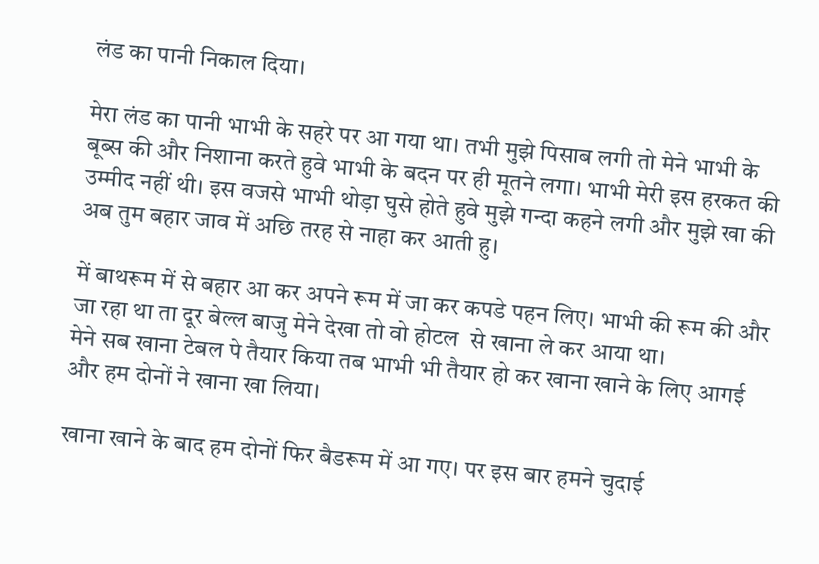लंड का पानी निकाल दिया।

मेरा लंड का पानी भाभी के सहरे पर आ गया था। तभी मुझे पिसाब लगी तो मेने भाभी के बूब्स की और निशाना करते हुवे भाभी के बदन पर ही मूतने लगा। भाभी मेरी इस हरकत की उम्मीद नहीं थी। इस वजसे भाभी थोड़ा घुसे होते हुवे मुझे गन्दा कहने लगी और मुझे खा की अब तुम बहार जाव में अछि तरह से नाहा कर आती हु।

में बाथरूम में से बहार आ कर अपने रूम में जा कर कपडे पहन लिए। भाभी की रूम की और जा रहा था ता दूर बेल्ल बाजु मेने देखा तो वो होटल  से खाना ले कर आया था।
मेने सब खाना टेबल पे तैयार किया तब भाभी भी तैयार हो कर खाना खाने के लिए आगई और हम दोनों ने खाना खा लिया।

खाना खाने के बाद हम दोनों फिर बैडरूम में आ गए। पर इस बार हमने चुदाई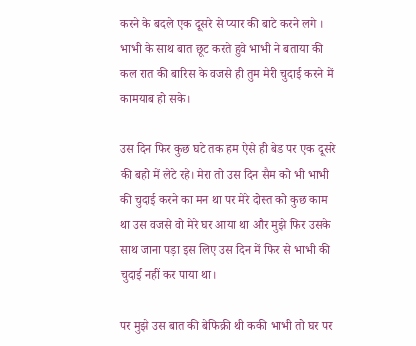करने के बदले एक दूसरे से प्यार की बाटे करने लगे । भाभी के साथ बात छूट करते हुवे भाभी ने बताया की कल रात की बारिस के वजसे ही तुम मेरी चुदाई करने में कामयाब हो सके।

उस दिन फिर कुछ घटे तक हम ऐसे ही बेड पर एक दूसरे की बहो में लेटे रहे। मेरा तो उस दिन सैम को भी भाभी की चुदाई करने का मन था पर मेरे दोस्त को कुछ काम था उस वजसे वो मेरे घर आया था और मुझे फिर उसके साथ जाना पड़ा इस लिए उस दिन में फिर से भाभी की चुदाई नहीं कर पाया था।

पर मुझे उस बात की बेफिक्री थी ककी भाभी तो घर पर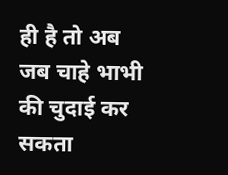ही है तो अब जब चाहे भाभी की चुदाई कर सकता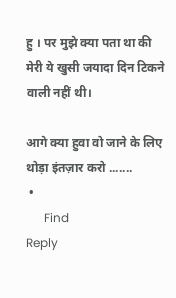हु । पर मुझे क्या पता था की मेरी ये खुसी जयादा दिन टिकने वाली नहीं थी।

आगे क्या हुवा वो जाने के लिए थोड़ा इंतज़ार करो .......
 •
      Find
Reply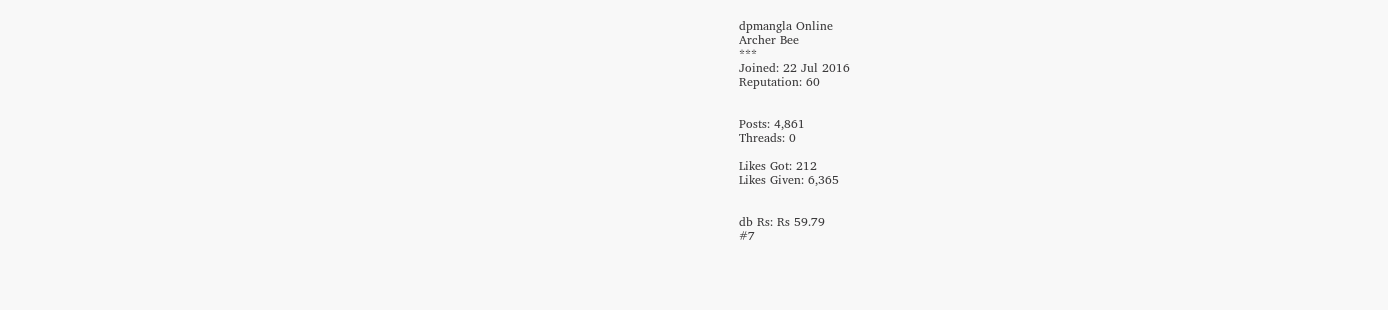dpmangla Online
Archer Bee
***
Joined: 22 Jul 2016
Reputation: 60


Posts: 4,861
Threads: 0

Likes Got: 212
Likes Given: 6,365


db Rs: Rs 59.79
#7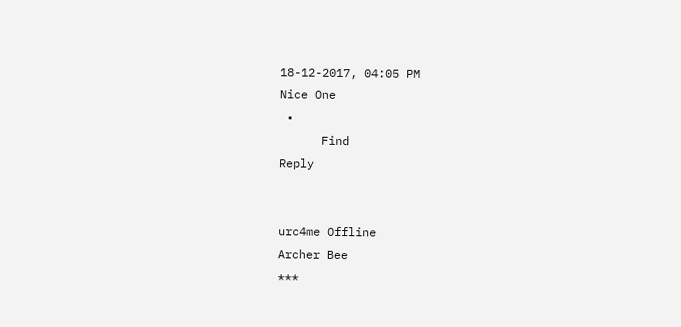18-12-2017, 04:05 PM
Nice One
 •
      Find
Reply


urc4me Offline
Archer Bee
***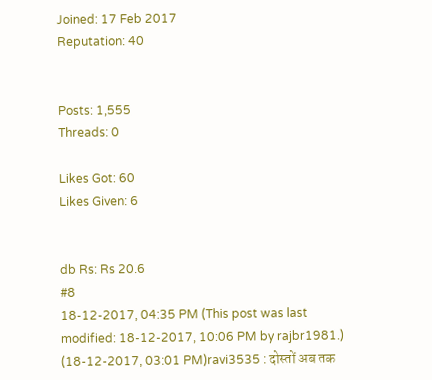Joined: 17 Feb 2017
Reputation: 40


Posts: 1,555
Threads: 0

Likes Got: 60
Likes Given: 6


db Rs: Rs 20.6
#8
18-12-2017, 04:35 PM (This post was last modified: 18-12-2017, 10:06 PM by rajbr1981.)
(18-12-2017, 03:01 PM)ravi3535 : दोस्तों अब तक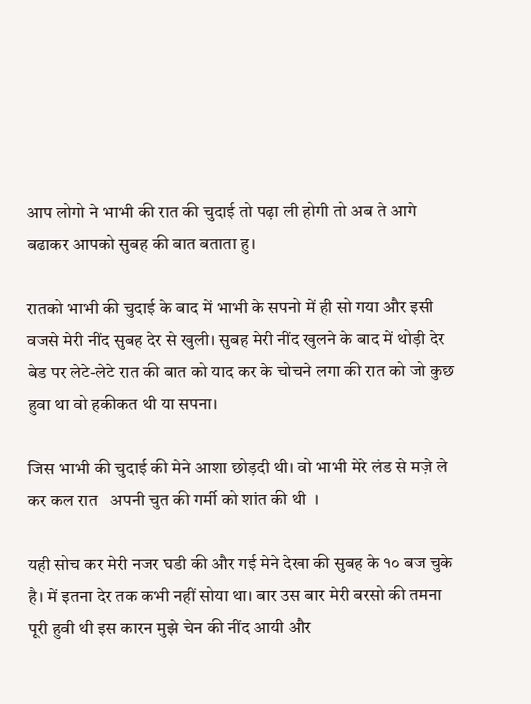आप लोगो ने भाभी की रात की चुदाई तो पढ़ा ली होगी तो अब ते आगे बढाकर आपको सुबह की बात बताता हु।

रातको भाभी की चुदाई के बाद में भाभी के सपनो में ही सो गया और इसी वजसे मेरी नींद सुबह देर से खुली। सुबह मेरी नींद खुलने के बाद में थोड़ी देर बेड पर लेटे-लेटे रात की बात को याद कर के चोचने लगा की रात को जो कुछ हुवा था वो हकीकत थी या सपना।

जिस भाभी की चुदाई की मेने आशा छोड़दी थी। वो भाभी मेरे लंड से मज़े ले कर कल रात   अपनी चुत की गर्मी को शांत की थी  ।

यही सोच कर मेरी नजर घडी की और गई मेने देखा की सुबह के १० बज चुके है। में इतना देर तक कभी नहीं सोया था। बार उस बार मेरी बरसो की तमना पूरी हुवी थी इस कारन मुझे चेन की नींद आयी और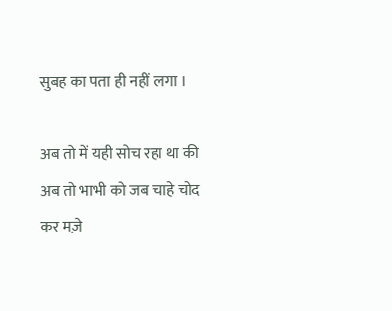सुबह का पता ही नहीं लगा ।

अब तो में यही सोच रहा था की अब तो भाभी को जब चाहे चोद कर मज़े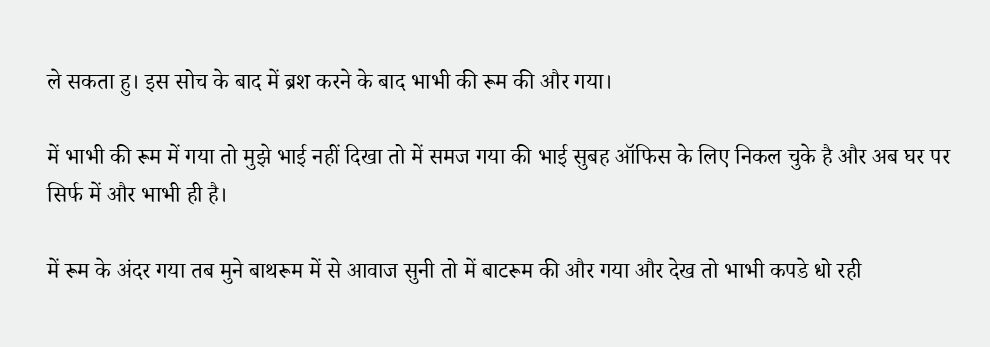ले सकता हु। इस सोच के बाद में ब्रश करने के बाद भाभी की रूम की और गया।

में भाभी की रूम में गया तो मुझे भाई नहीं दिखा तो में समज गया की भाई सुबह ऑफिस के लिए निकल चुके है और अब घर पर सिर्फ में और भाभी ही है।

में रूम के अंदर गया तब मुने बाथरूम में से आवाज सुनी तो में बाटरूम की और गया और देख तो भाभी कपडे धो रही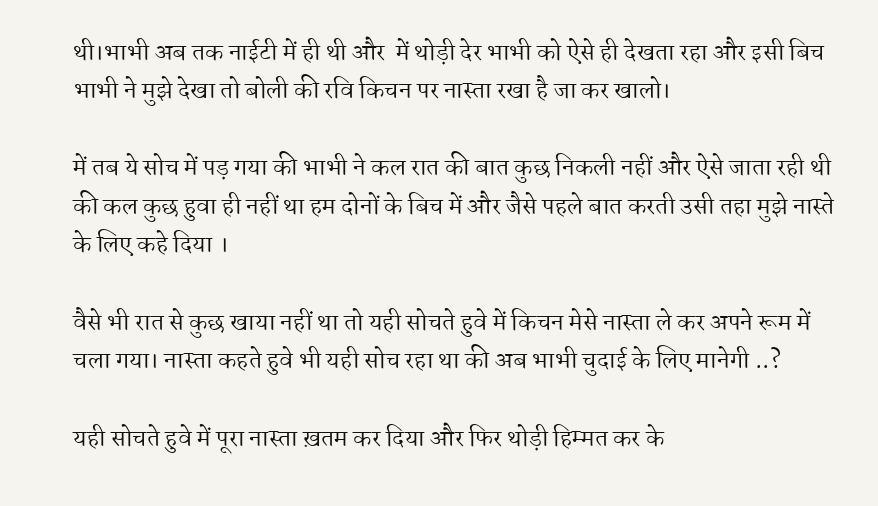थी।भाभी अब तक नाईटी में ही थी और  में थोड़ी देर भाभी को ऐसे ही देखता रहा और इसी बिच भाभी ने मुझे देखा तो बोली की रवि किचन पर नास्ता रखा है जा कर खालो।

में तब ये सोच में पड़ गया की भाभी ने कल रात की बात कुछ निकली नहीं और ऐसे जाता रही थी की कल कुछ हुवा ही नहीं था हम दोनों के बिच में और जैसे पहले बात करती उसी तहा मुझे नास्ते के लिए कहे दिया ।

वैसे भी रात से कुछ खाया नहीं था तो यही सोचते हुवे में किचन मेसे नास्ता ले कर अपने रूम में चला गया। नास्ता कहते हुवे भी यही सोच रहा था की अब भाभी चुदाई के लिए मानेगी ..?

यही सोचते हुवे में पूरा नास्ता ख़तम कर दिया और फिर थोड़ी हिम्मत कर के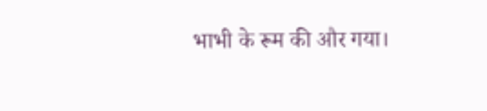भाभी के रूम की और गया।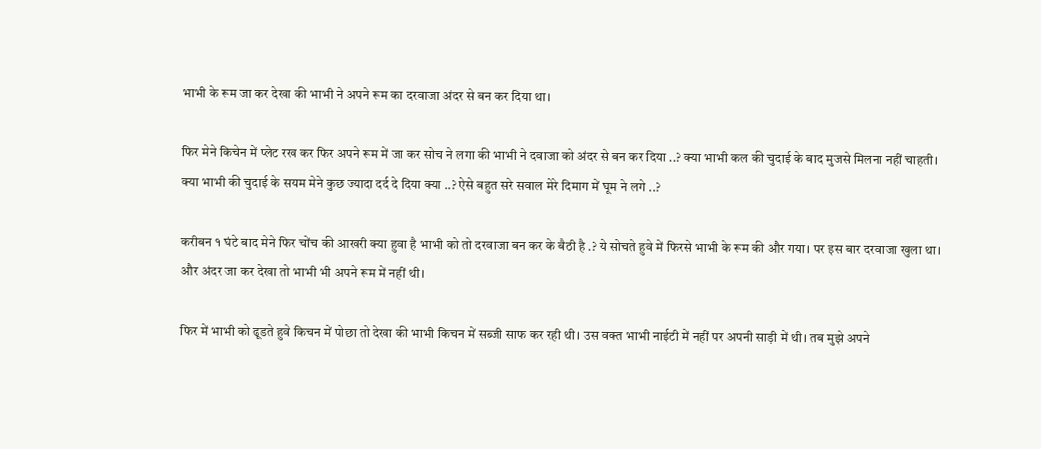भाभी के रूम जा कर देखा की भाभी ने अपने रूम का दरवाजा अंदर से बन कर दिया था।

फिर मेने किचेन में प्लेट रख कर फिर अपने रूम में जा कर सोच ने लगा की भाभी ने दवाजा को अंदर से बन कर दिया ..? क्या भाभी कल की चुदाई के बाद मुजसे मिलना नहीं चाहती।
क्या भाभी की चुदाई के सयम मेने कुछ ज्यादा दर्द दे दिया क्या ..? ऐसे बहुत सरे सवाल मेरे दिमाग में घूम ने लगे ..?

करीबन १ घंटे बाद मेने फिर चोंच की आखरी क्या हुवा है भाभी को तो दरवाजा बन कर के बैठी है .? ये सोचते हुवे में फिरसे भाभी के रूम की और गया। पर इस बार दरवाजा खुला था। और अंदर जा कर देखा तो भाभी भी अपने रूम में नहीं थी।

फिर में भाभी को ढूडते हुवे किचन में पोछा तो देखा की भाभी किचन में सब्जी साफ कर रही थी। उस वक्त भाभी नाईटी में नहीं पर अपनी साड़ी में थी। तब मुझे अपने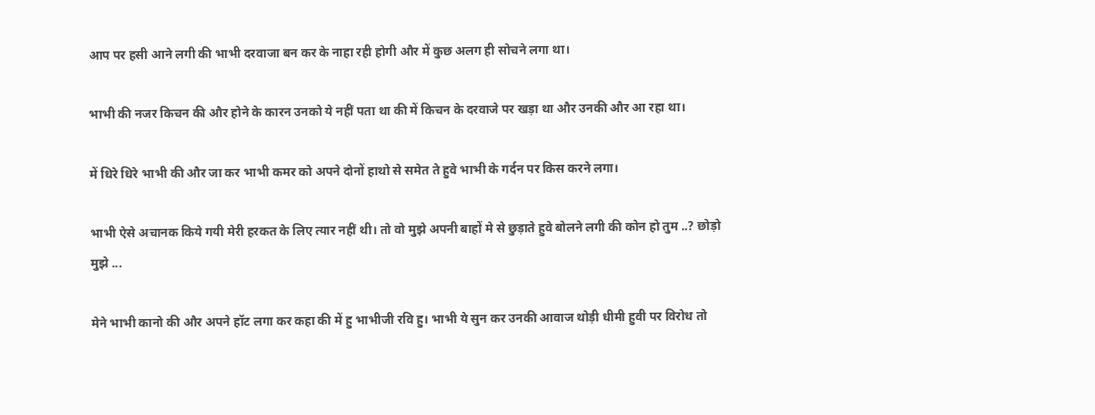आप पर हसी आने लगी की भाभी दरवाजा बन कर के नाहा रही होगी और में कुछ अलग ही सोचने लगा था।

भाभी की नजर किचन की और होने के कारन उनको ये नहीं पता था की में किचन के दरवाजे पर खड़ा था और उनकी और आ रहा था।

में धिरे धिरे भाभी की और जा कर भाभी कमर को अपने दोनों हाथो से समेत ते हुवे भाभी के गर्दन पर किस करने लगा।

भाभी ऐसे अचानक किये गयी मेरी हरकत के लिए त्यार नहीं थी। तो वो मुझे अपनी बाहों मे से छुड़ाते हुवे बोलने लगी की कोन हो तुम ..? छोड़ो मुझे ...

मेने भाभी कानो की और अपने हॉट लगा कर कहा की में हु भाभीजी रवि हु। भाभी ये सुन कर उनकी आवाज थोड़ी धीमी हुवी पर विरोध तो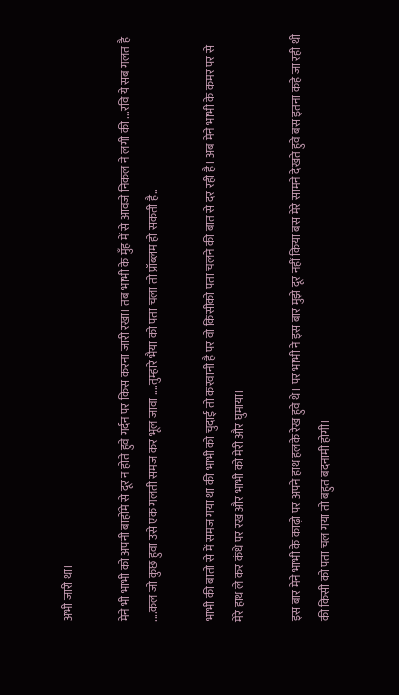अभी जारी था।

मेने भी भाभी को अपनी बाहोंमे से दूर न होते हुवे गर्दन पर किस करना जारी रखा। तब भाभी के मुँह में से आवजे निकल ने लगी की ...रवि ये सब गलत है ....कल जो कुछ हुवा उसे एक गलती समज कर भूल जावा ....तुम्हारे भैया को पता चला तो प्रॉब्लम हो सकती है..

भाभी की बातो से में समज गया था की भाभी को चुदाई तो करवानी है पर वो किसीको पता चलने की बात से दर रही है। अब मेने भाभी के कमर पर से मेरे हाथ ले कर कंधे पर रख और भाभी को मेरी और घुमाया।

इस बार मेने भाभी के काढ़ो पर अपने हाथ हलके रेख हुवे थे। पर भाभी ने इस बार मुझे दूर नहीं किया बस मेरे सामने देखते हुवे बस इतना कहे जा रही थी की किसी को पता चल गया तो बहुत बदनामी होगी।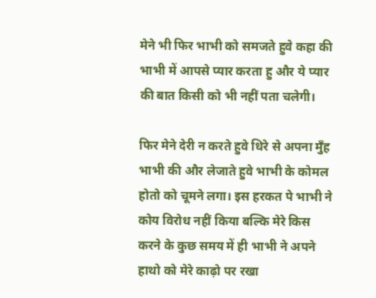मेने भी फिर भाभी को समजते हुवे कहा की भाभी में आपसे प्यार करता हु और ये प्यार की बात किसी को भी नहीं पता चलेगी।

फिर मेने देरी न करते हुवे धिरे से अपना मुँह भाभी की और लेजाते हुवे भाभी के कोमल होतो को चूमने लगा। इस हरकत पे भाभी ने कोय विरोध नहीं किया बल्कि मेरे किस करने के कुछ समय में ही भाभी ने अपने हाथो को मेरे काढ़ो पर रखा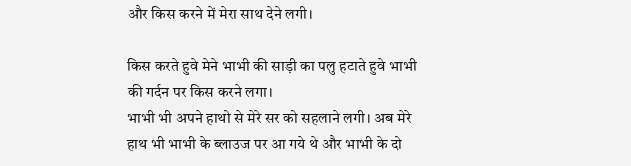और किस करने में मेरा साथ देने लगी।

किस करते हुवे मेने भाभी की साड़ी का पलु हटाते हुवे भाभी की गर्दन पर किस करने लगा।
भाभी भी अपने हाथो से मेरे सर को सहलाने लगी। अब मेरे हाथ भी भाभी के ब्लाउज पर आ गये थे और भाभी के दो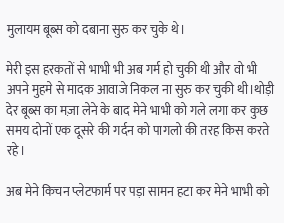मुलायम बूब्स को दबाना सुरु कर चुके थे।

मेरी इस हरकतों से भाभी भी अब गर्म हो चुकी थी और वो भी अपने मुहमे से मादक आवाजे निकल ना सुरु कर चुकी थी।थोड़ी देर बूब्स का मज़ा लेने के बाद मेने भाभी को गले लगा कर कुछ समय दोनों एक दूसरे की गर्दन को पागलो की तरह किस करते रहे।

अब मेने किचन प्लेटफार्म पर पड़ा सामन हटा कर मेने भाभी को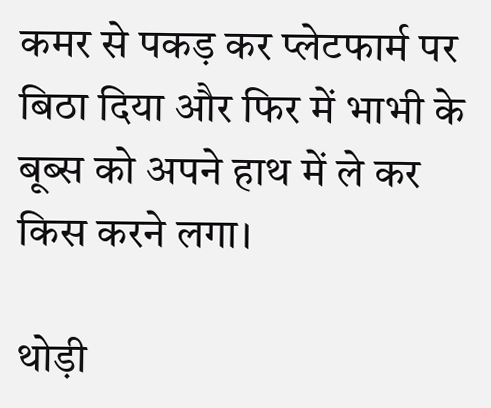कमर से पकड़ कर प्लेटफार्म पर बिठा दिया और फिर में भाभी के बूब्स को अपने हाथ में ले कर किस करने लगा।

थोड़ी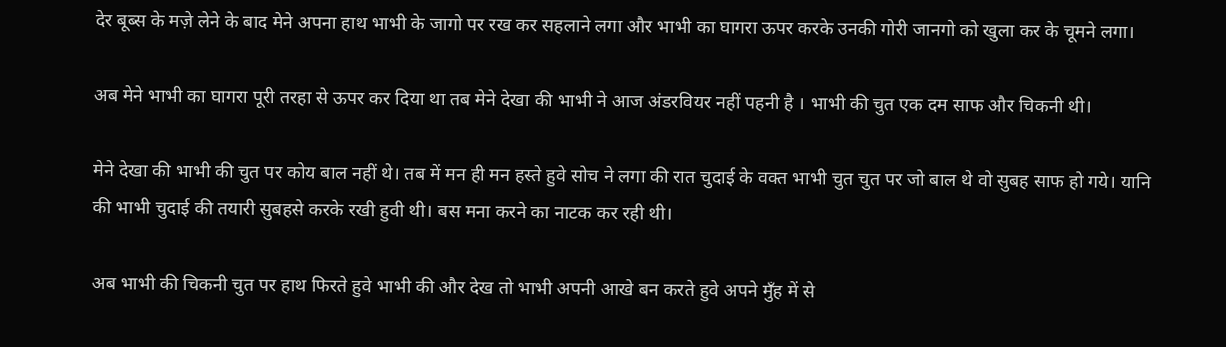देर बूब्स के मज़े लेने के बाद मेने अपना हाथ भाभी के जागो पर रख कर सहलाने लगा और भाभी का घागरा ऊपर करके उनकी गोरी जानगो को खुला कर के चूमने लगा।

अब मेने भाभी का घागरा पूरी तरहा से ऊपर कर दिया था तब मेने देखा की भाभी ने आज अंडरवियर नहीं पहनी है । भाभी की चुत एक दम साफ और चिकनी थी।

मेने देखा की भाभी की चुत पर कोय बाल नहीं थे। तब में मन ही मन हस्ते हुवे सोच ने लगा की रात चुदाई के वक्त भाभी चुत चुत पर जो बाल थे वो सुबह साफ हो गये। यानि की भाभी चुदाई की तयारी सुबहसे करके रखी हुवी थी। बस मना करने का नाटक कर रही थी।

अब भाभी की चिकनी चुत पर हाथ फिरते हुवे भाभी की और देख तो भाभी अपनी आखे बन करते हुवे अपने मुँह में से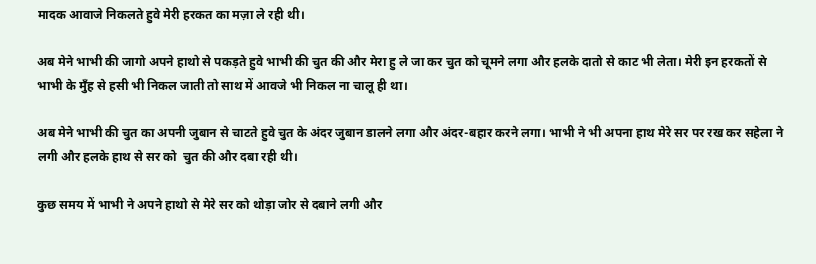मादक आवाजे निकलते हुवे मेरी हरकत का मज़ा ले रही थी।

अब मेने भाभी की जागो अपने हाथो से पकड़ते हुवे भाभी की चुत की और मेरा हु ले जा कर चुत को चूमने लगा और हलके दातो से काट भी लेता। मेरी इन हरकतों से भाभी के मुँह से हसी भी निकल जाती तो साथ में आवजे भी निकल ना चालू ही था।

अब मेने भाभी की चुत का अपनी जुबान से चाटते हुवे चुत के अंदर जुबान डालने लगा और अंदर-बहार करने लगा। भाभी ने भी अपना हाथ मेरे सर पर रख कर सहेला ने लगी और हलके हाथ से सर को  चुत की और दबा रही थी।

कुछ समय में भाभी ने अपने हाथो से मेरे सर को थोड़ा जोर से दबाने लगी और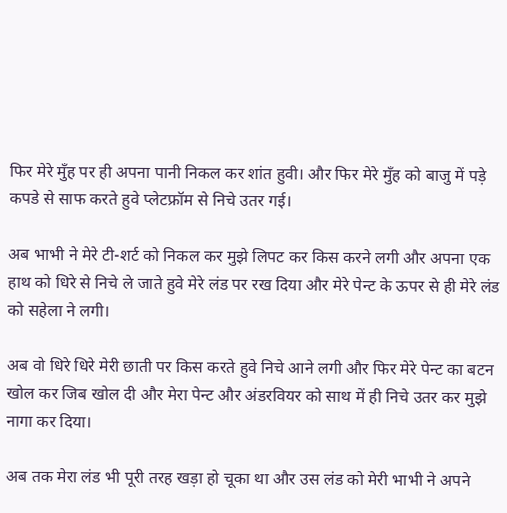फिर मेरे मुँह पर ही अपना पानी निकल कर शांत हुवी। और फिर मेरे मुँह को बाजु में पड़े कपडे से साफ करते हुवे प्लेटफ्रॉम से निचे उतर गई।

अब भाभी ने मेरे टी-शर्ट को निकल कर मुझे लिपट कर किस करने लगी और अपना एक हाथ को धिरे से निचे ले जाते हुवे मेरे लंड पर रख दिया और मेरे पेन्ट के ऊपर से ही मेरे लंड को सहेला ने लगी।

अब वो धिरे धिरे मेरी छाती पर किस करते हुवे निचे आने लगी और फिर मेरे पेन्ट का बटन खोल कर जिब खोल दी और मेरा पेन्ट और अंडरवियर को साथ में ही निचे उतर कर मुझे नागा कर दिया।

अब तक मेरा लंड भी पूरी तरह खड़ा हो चूका था और उस लंड को मेरी भाभी ने अपने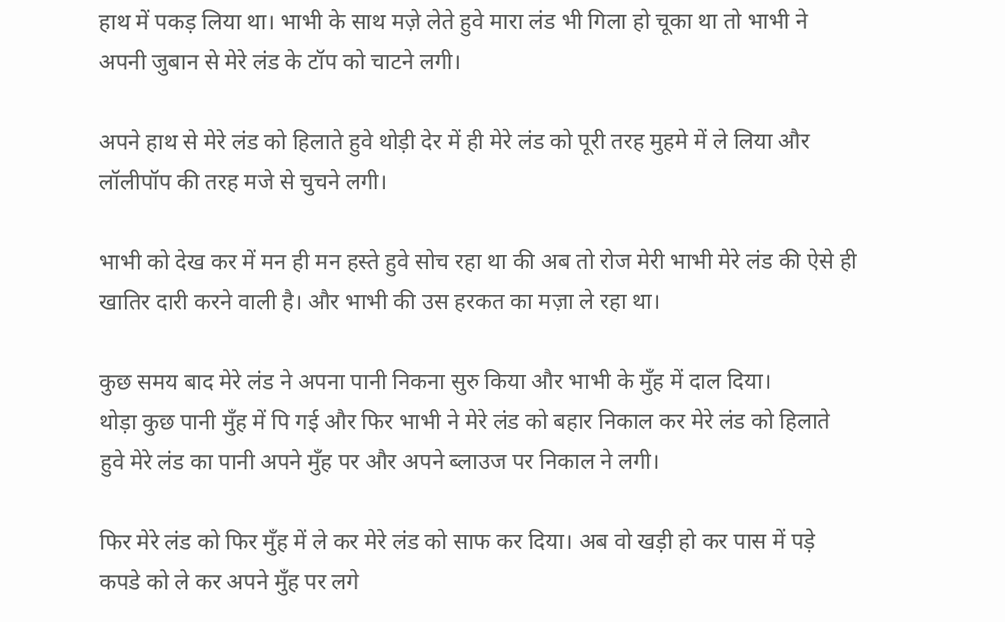हाथ में पकड़ लिया था। भाभी के साथ मज़े लेते हुवे मारा लंड भी गिला हो चूका था तो भाभी ने अपनी जुबान से मेरे लंड के टॉप को चाटने लगी।

अपने हाथ से मेरे लंड को हिलाते हुवे थोड़ी देर में ही मेरे लंड को पूरी तरह मुहमे में ले लिया और लॉलीपॉप की तरह मजे से चुचने लगी।

भाभी को देख कर में मन ही मन हस्ते हुवे सोच रहा था की अब तो रोज मेरी भाभी मेरे लंड की ऐसे ही खातिर दारी करने वाली है। और भाभी की उस हरकत का मज़ा ले रहा था।

कुछ समय बाद मेरे लंड ने अपना पानी निकना सुरु किया और भाभी के मुँह में दाल दिया।
थोड़ा कुछ पानी मुँह में पि गई और फिर भाभी ने मेरे लंड को बहार निकाल कर मेरे लंड को हिलाते हुवे मेरे लंड का पानी अपने मुँह पर और अपने ब्लाउज पर निकाल ने लगी।

फिर मेरे लंड को फिर मुँह में ले कर मेरे लंड को साफ कर दिया। अब वो खड़ी हो कर पास में पड़े कपडे को ले कर अपने मुँह पर लगे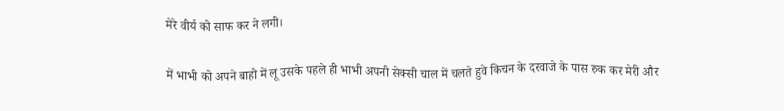मेरे वीर्य को साफ कर ने लगी।

में भाभी को अपने बाहो में लू उसके पहले ही भाभी अपनी सेक्सी चाल में चलते हुवे किचन के दरवाजे के पास रुक कर मेरी और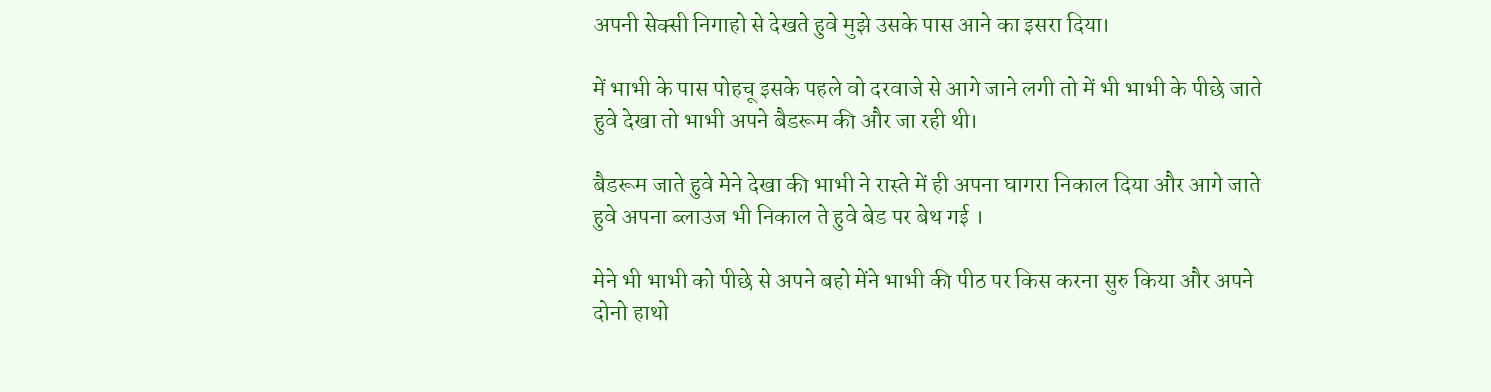अपनी सेक्सी निगाहो से देखते हुवे मुझे उसके पास आने का इसरा दिया।

में भाभी के पास पोहचू इसके पहले वो दरवाजे से आगे जाने लगी तो में भी भाभी के पीछे जाते हुवे देखा तो भाभी अपने बैडरूम की और जा रही थी।

बैडरूम जाते हुवे मेने देखा की भाभी ने रास्ते में ही अपना घागरा निकाल दिया और आगे जाते हुवे अपना ब्लाउज भी निकाल ते हुवे बेड पर बेथ गई ।

मेने भी भाभी को पीछे से अपने बहो मेंने भाभी की पीठ पर किस करना सुरु किया और अपने दोनो हाथो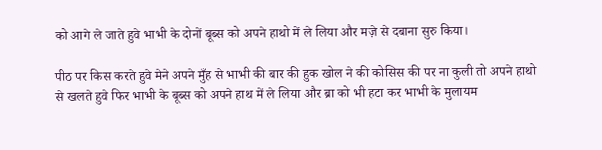को आगे ले जाते हुवे भाभी के दोनों बूब्स को अपने हाथो में ले लिया और मज़े से दबाना सुरु किया।

पीठ पर किस करते हुवे मेने अपने मुँह से भाभी की बार की हुक खोल ने की कोसिस की पर ना कुली तो अपने हाथो से खलते हुवे फिर भाभी के बूब्स को अपने हाथ में ले लिया और ब्रा को भी हटा कर भाभी के मुलायम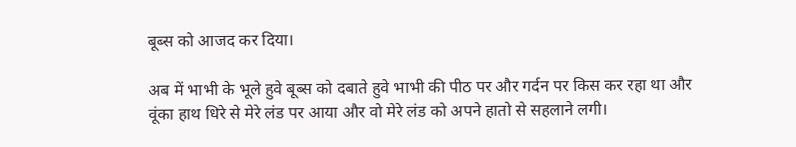बूब्स को आजद कर दिया।

अब में भाभी के भूले हुवे बूब्स को दबाते हुवे भाभी की पीठ पर और गर्दन पर किस कर रहा था और वूंका हाथ धिरे से मेरे लंड पर आया और वो मेरे लंड को अपने हातो से सहलाने लगी।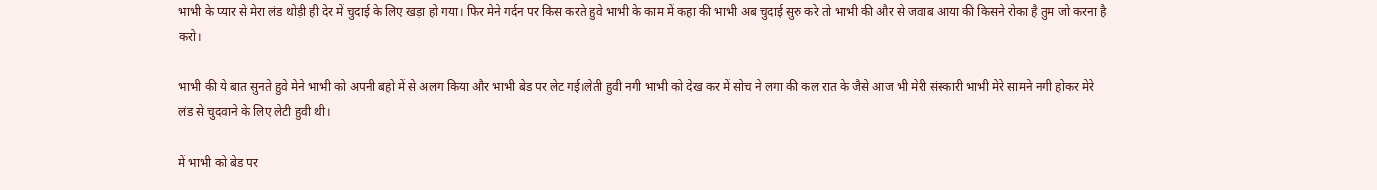भाभी के प्यार से मेरा लंड थोड़ी ही देर में चुदाई के लिए खड़ा हो गया। फिर मेने गर्दन पर किस करते हुवे भाभी के काम में कहा की भाभी अब चुदाई सुरु करे तो भाभी की और से जवाब आया की किसने रोका है तुम जो करना है करो।

भाभी की ये बात सुनते हुवे मेने भाभी को अपनी बहो में से अलग किया और भाभी बेड पर लेट गई।लेती हुवी नगी भाभी को देख कर में सोच ने लगा की कल रात के जैसे आज भी मेरी संस्कारी भाभी मेरे सामने नगी होकर मेरे लंड से चुदवाने के लिए लेटी हुवी थी।

में भाभी को बेड पर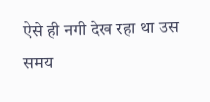ऐसे ही नगी देख रहा था उस समय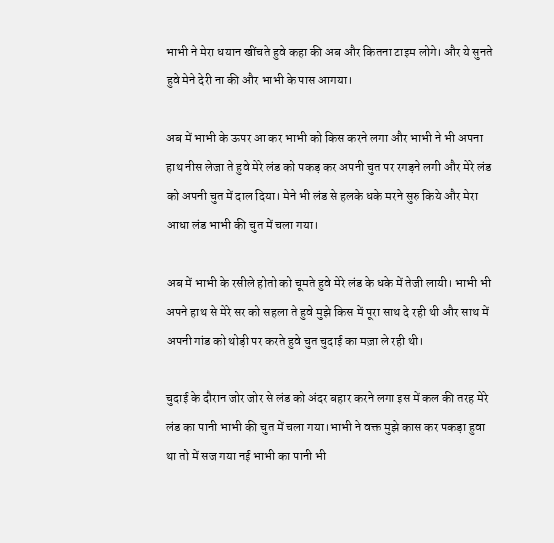भाभी ने मेरा धयान खींचते हुवे कहा की अब और कितना टाइम लोगे। और ये सुनते हुवे मेने देरी ना की और भाभी के पास आगया।

अब में भाभी के ऊपर आ कर भाभी को किस करने लगा और भाभी ने भी अपना हाथ नीस लेजा ते हुवे मेरे लंड को पकड़ कर अपनी चुत पर रगड़ने लगी और मेरे लंड को अपनी चुत में दाल दिया। मेने भी लंड से हलके धके मरने सुरु किये और मेरा आधा लंड भाभी की चुत में चला गया।

अब में भाभी के रसीले होतो को चूमते हुवे मेरे लंड के धके में तेजी लायी। भाभी भी अपने हाथ से मेरे सर को सहला ते हुवे मुझे किस में पूरा साथ दे रही थी और साथ में अपनी गांड को थोड़ी पर करते हुवे चुत चुदाई का मज़ा ले रही थी।

चुदाई के दौरान जोर जोर से लंड को अंदर बहार करने लगा इस में कल की तरह मेरे लंड का पानी भाभी की चुत में चला गया।भाभी ने वक्त मुझे कास कर पकड़ा हुवा था तो में सज गया नई भाभी का पानी भी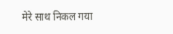मेरे साथ निकल गया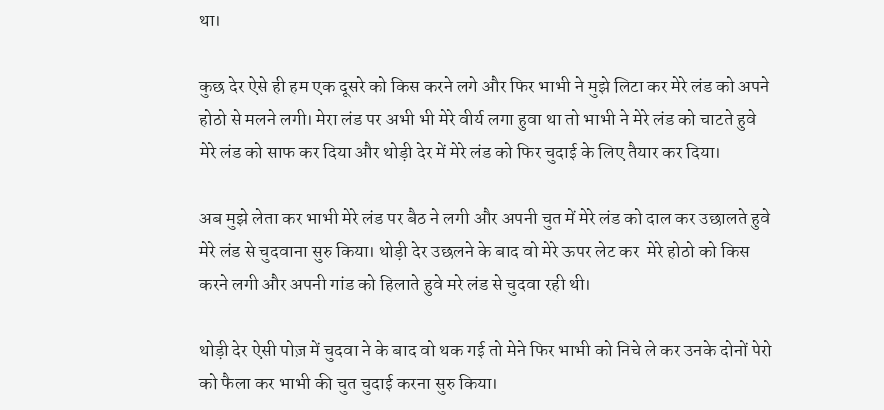था।

कुछ देर ऐसे ही हम एक दूसरे को किस करने लगे और फिर भाभी ने मुझे लिटा कर मेरे लंड को अपने होठो से मलने लगी। मेरा लंड पर अभी भी मेरे वीर्य लगा हुवा था तो भाभी ने मेरे लंड को चाटते हुवे मेरे लंड को साफ कर दिया और थोड़ी देर में मेरे लंड को फिर चुदाई के लिए तैयार कर दिया।

अब मुझे लेता कर भाभी मेरे लंड पर बैठ ने लगी और अपनी चुत में मेरे लंड को दाल कर उछालते हुवे मेरे लंड से चुदवाना सुरु किया। थोड़ी देर उछलने के बाद वो मेरे ऊपर लेट कर  मेरे होठो को किस करने लगी और अपनी गांड को हिलाते हुवे मरे लंड से चुदवा रही थी।

थोड़ी देर ऐसी पोज़ में चुदवा ने के बाद वो थक गई तो मेने फिर भाभी को निचे ले कर उनके दोनों पेरो को फैला कर भाभी की चुत चुदाई करना सुरु किया।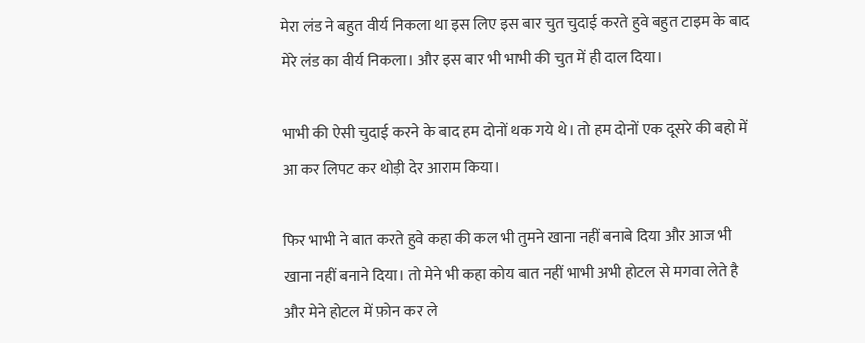मेरा लंड ने बहुत वीर्य निकला था इस लिए इस बार चुत चुदाई करते हुवे बहुत टाइम के बाद मेरे लंड का वीर्य निकला। और इस बार भी भाभी की चुत में ही दाल दिया।

भाभी की ऐसी चुदाई करने के बाद हम दोनों थक गये थे। तो हम दोनों एक दूसरे की बहो में आ कर लिपट कर थोड़ी देर आराम किया।

फिर भाभी ने बात करते हुवे कहा की कल भी तुमने खाना नहीं बनाबे दिया और आज भी खाना नहीं बनाने दिया। तो मेने भी कहा कोय बात नहीं भाभी अभी होटल से मगवा लेते है और मेने होटल में फ़ोन कर ले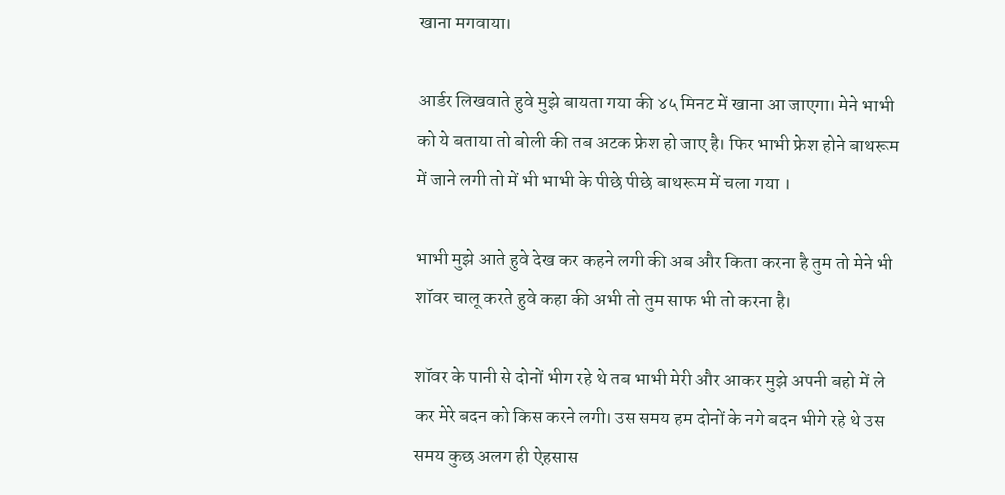खाना मगवाया।

आर्डर लिखवाते हुवे मुझे बायता गया की ४५ मिनट में खाना आ जाएगा। मेने भाभी को ये बताया तो बोली की तब अटक फ्रेश हो जाए है। फिर भाभी फ्रेश होने बाथरूम में जाने लगी तो में भी भाभी के पीछे पीछे बाथरूम में चला गया ।

भाभी मुझे आते हुवे देख कर कहने लगी की अब और किता करना है तुम तो मेने भी शॉवर चालू करते हुवे कहा की अभी तो तुम साफ भी तो करना है।

शॉवर के पानी से दोनों भीग रहे थे तब भाभी मेरी और आकर मुझे अपनी बहो में ले कर मेरे बदन को किस करने लगी। उस समय हम दोनों के नगे बदन भीगे रहे थे उस समय कुछ अलग ही ऐहसास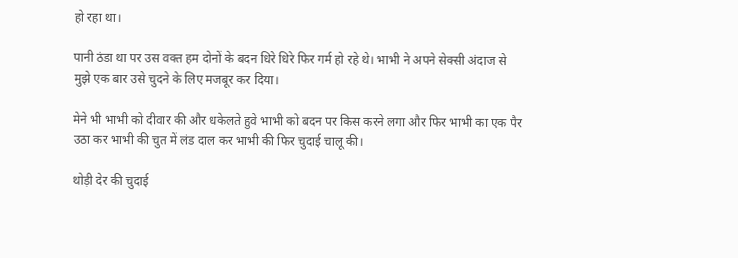हो रहा था।

पानी ठंडा था पर उस वक्त हम दोनों के बदन धिरे धिरे फिर गर्म हो रहे थे। भाभी ने अपने सेक्सी अंदाज से मुझे एक बार उसे चुदने के लिए मजबूर कर दिया।

मेने भी भाभी को दीवार की और धकेलते हुवे भाभी को बदन पर किस करने लगा और फिर भाभी का एक पैर उठा कर भाभी की चुत में लंड दाल कर भाभी की फिर चुदाई चालू की।

थोड़ी देर की चुदाई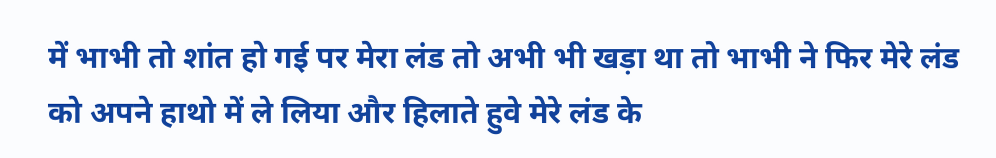में भाभी तो शांत हो गई पर मेरा लंड तो अभी भी खड़ा था तो भाभी ने फिर मेरे लंड को अपने हाथो में ले लिया और हिलाते हुवे मेरे लंड के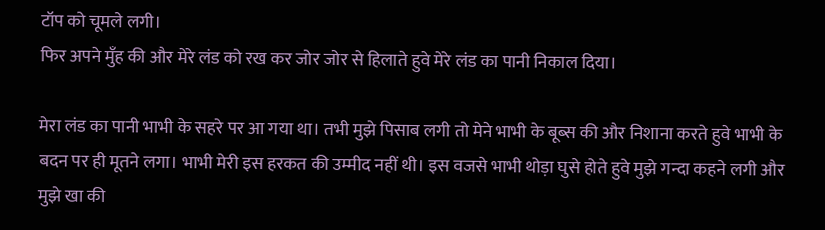टॉप को चूमले लगी।
फिर अपने मुँह की और मेरे लंड को रख कर जोर जोर से हिलाते हुवे मेरे लंड का पानी निकाल दिया।

मेरा लंड का पानी भाभी के सहरे पर आ गया था। तभी मुझे पिसाब लगी तो मेने भाभी के बूब्स की और निशाना करते हुवे भाभी के बदन पर ही मूतने लगा। भाभी मेरी इस हरकत की उम्मीद नहीं थी। इस वजसे भाभी थोड़ा घुसे होते हुवे मुझे गन्दा कहने लगी और मुझे खा की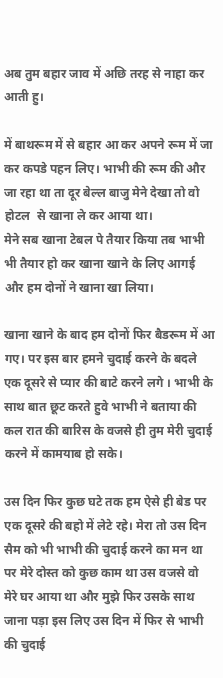अब तुम बहार जाव में अछि तरह से नाहा कर आती हु।

में बाथरूम में से बहार आ कर अपने रूम में जा कर कपडे पहन लिए। भाभी की रूम की और जा रहा था ता दूर बेल्ल बाजु मेने देखा तो वो होटल  से खाना ले कर आया था।
मेने सब खाना टेबल पे तैयार किया तब भाभी भी तैयार हो कर खाना खाने के लिए आगई और हम दोनों ने खाना खा लिया।

खाना खाने के बाद हम दोनों फिर बैडरूम में आ गए। पर इस बार हमने चुदाई करने के बदले एक दूसरे से प्यार की बाटे करने लगे । भाभी के साथ बात छूट करते हुवे भाभी ने बताया की कल रात की बारिस के वजसे ही तुम मेरी चुदाई करने में कामयाब हो सके।

उस दिन फिर कुछ घटे तक हम ऐसे ही बेड पर एक दूसरे की बहो में लेटे रहे। मेरा तो उस दिन सैम को भी भाभी की चुदाई करने का मन था पर मेरे दोस्त को कुछ काम था उस वजसे वो मेरे घर आया था और मुझे फिर उसके साथ जाना पड़ा इस लिए उस दिन में फिर से भाभी की चुदाई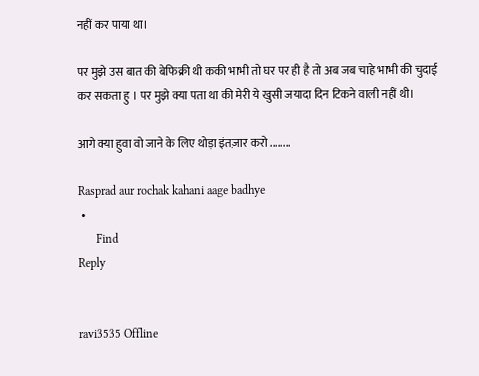नहीं कर पाया था।

पर मुझे उस बात की बेफिक्री थी ककी भाभी तो घर पर ही है तो अब जब चाहे भाभी की चुदाई कर सकता हु । पर मुझे क्या पता था की मेरी ये खुसी जयादा दिन टिकने वाली नहीं थी।

आगे क्या हुवा वो जाने के लिए थोड़ा इंतज़ार करो ........

Rasprad aur rochak kahani aage badhye
 •
      Find
Reply


ravi3535 Offline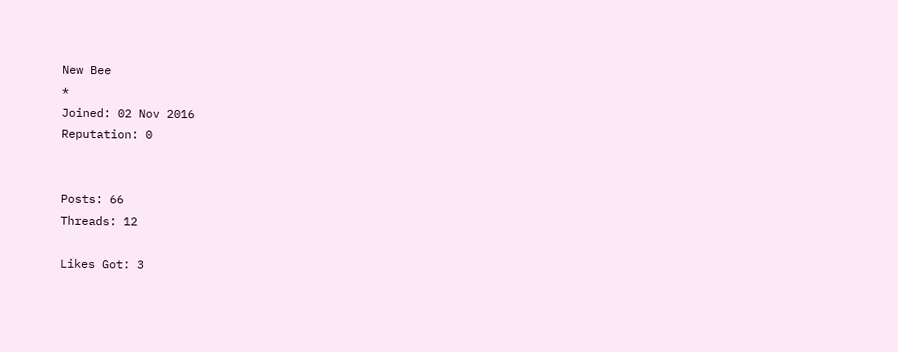New Bee
*
Joined: 02 Nov 2016
Reputation: 0


Posts: 66
Threads: 12

Likes Got: 3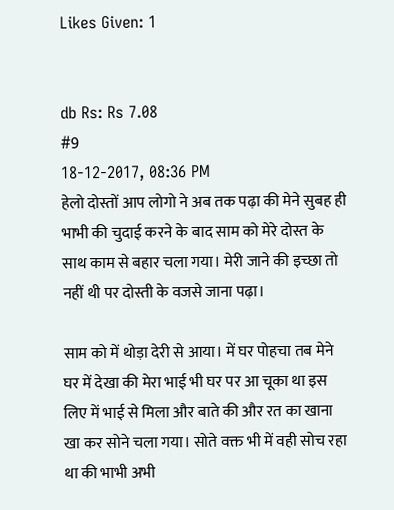Likes Given: 1


db Rs: Rs 7.08
#9
18-12-2017, 08:36 PM
हेलो दोस्तों आप लोगो ने अब तक पढ़ा की मेने सुबह ही भाभी की चुदाई करने के बाद साम को मेरे दोस्त के साथ काम से बहार चला गया। मेरी जाने की इच्छा तो नहीं थी पर दोस्ती के वजसे जाना पढ़ा।

साम को में थोड़ा देरी से आया। में घर पोहचा तब मेने घर में देखा की मेरा भाई भी घर पर आ चूका था इस लिए में भाई से मिला और बाते की और रत का खाना खा कर सोने चला गया। सोते वक्त भी में वही सोच रहा था की भाभी अभी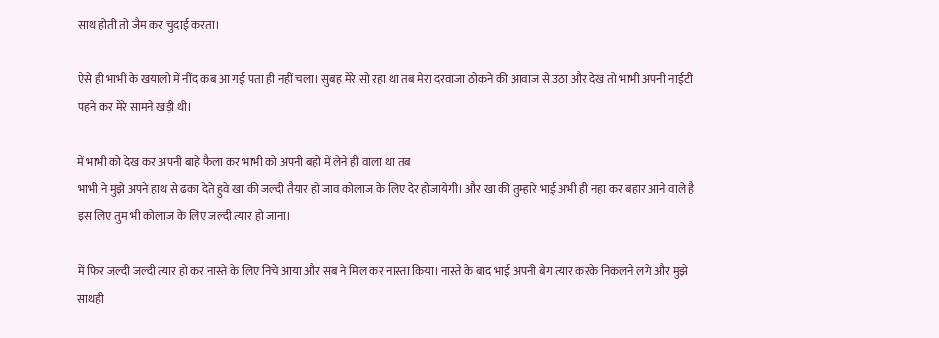साथ होती तो जैम कर चुदाई करता।

ऐसे ही भाभी के खयालो में नींद कब आ गई पता ही नहीं चला। सुबह मेरे सो रहा था तब मेरा दरवाजा ठोकने की आवाज से उठा और देख तो भाभी अपनी नाईटी पहने कर मेरे सामने खड़ी थी।

में भाभी को देख कर अपनी बाहे फैला कर भाभी को अपनी बहो में लेने ही वाला था तब
भाभी ने मुझे अपने हाथ से ढका देते हुवे खा की जल्दी तैयार हो जाव कोलाज के लिए देर होजायेगी। और खा की तुम्हारे भाई अभी ही नहा कर बहार आने वाले है इस लिए तुम भी कोलाज के लिए जल्दी त्यार हो जाना।

में फिर जल्दी जल्दी त्यार हो कर नास्ते के लिए निचे आया और सब ने मिल कर नास्ता किया। नास्ते के बाद भाई अपनी बेग त्यार करके निकलने लगे और मुझे साथही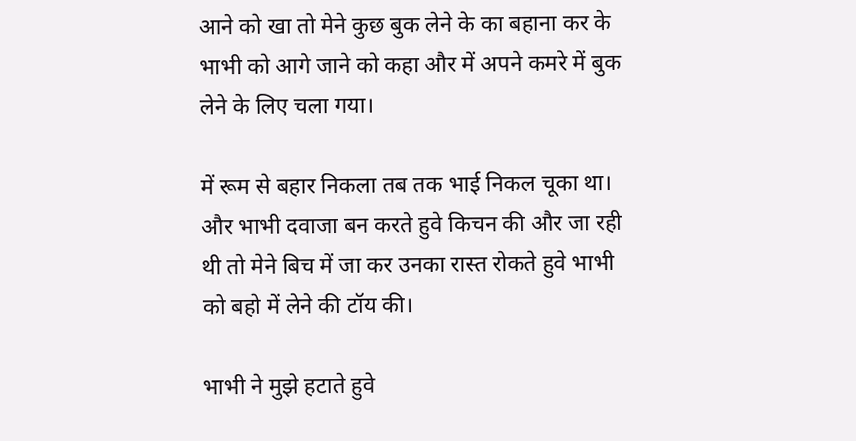आने को खा तो मेने कुछ बुक लेने के का बहाना कर के भाभी को आगे जाने को कहा और में अपने कमरे में बुक लेने के लिए चला गया।

में रूम से बहार निकला तब तक भाई निकल चूका था। और भाभी दवाजा बन करते हुवे किचन की और जा रही थी तो मेने बिच में जा कर उनका रास्त रोकते हुवे भाभी को बहो में लेने की टॉय की।

भाभी ने मुझे हटाते हुवे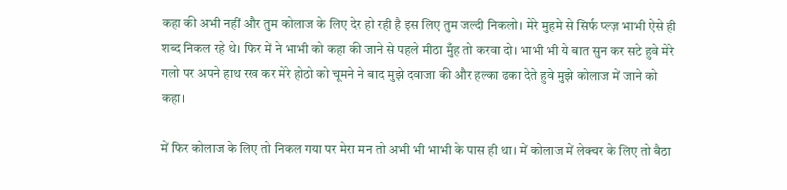कहा की अभी नहीं और तुम कोलाज के लिए देर हो रही है इस लिए तुम जल्दी निकलो। मेरे मुहमे से सिर्फ प्ल्ज़ भाभी ऐसे ही शब्द निकल रहे थे। फिर में ने भाभी को कहा की जाने से पहले मीठा मुँह तो करवा दो। भाभी भी ये बात सुन कर सटे हुवे मेरे गलो पर अपने हाथ रख कर मेरे होठो को चूमने ने बाद मुझे दवाजा की और हल्का ढका देते हुवे मुझे कोलाज में जाने को कहा।

में फिर कोलाज के लिए तो निकल गया पर मेरा मन तो अभी भी भाभी के पास ही था। में कोलाज में लेक्चर के लिए तो बैठा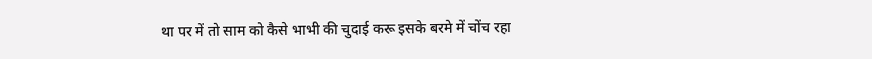था पर में तो साम को कैसे भाभी की चुदाई करू इसके बरमे में चोंच रहा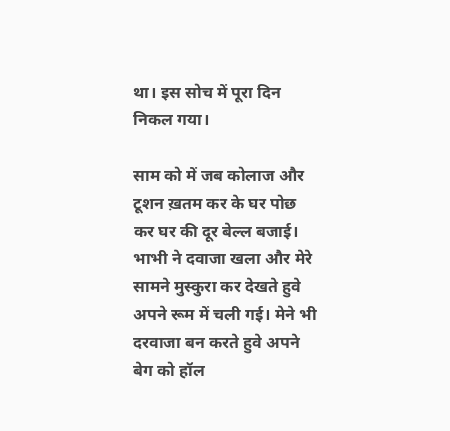था। इस सोच में पूरा दिन निकल गया।

साम को में जब कोलाज और टूशन ख़तम कर के घर पोछ कर घर की दूर बेल्ल बजाई। भाभी ने दवाजा खला और मेरे सामने मुस्कुरा कर देखते हुवे अपने रूम में चली गई। मेने भी दरवाजा बन करते हुवे अपने बेग को हॉल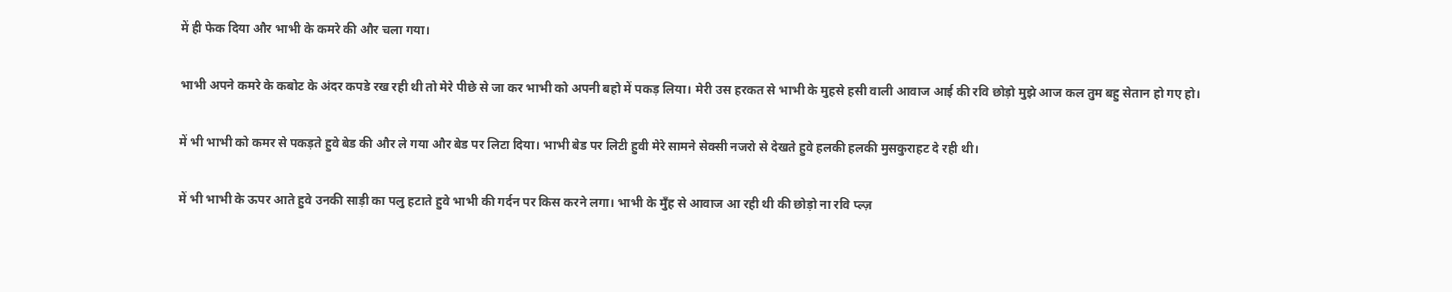में ही फेक दिया और भाभी के कमरे की और चला गया।

भाभी अपने कमरे के कबोट के अंदर कपडे रख रही थी तो मेरे पीछे से जा कर भाभी को अपनी बहो में पकड़ लिया। मेरी उस हरकत से भाभी के मुहसे हसी वाली आवाज आई की रवि छोड़ो मुझे आज कल तुम बहु सेतान हो गए हो।

में भी भाभी को कमर से पकड़ते हुवे बेड की और ले गया और बेड पर लिटा दिया। भाभी बेड पर लिटी हुवी मेरे सामने सेक्सी नजरो से देखते हुवे हलकी हलकी मुसकुराहट दे रही थी।

में भी भाभी के ऊपर आते हुवे उनकी साड़ी का पलु हटाते हुवे भाभी की गर्दन पर किस करने लगा। भाभी के मुँह से आवाज आ रही थी की छोड़ो ना रवि प्ल्ज़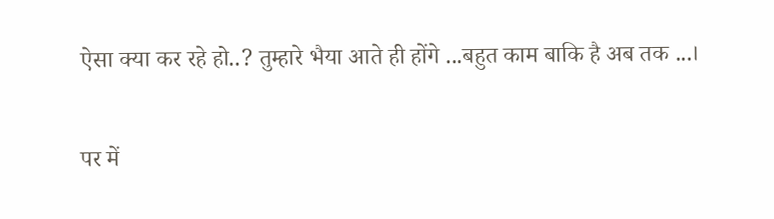ऐसा क्या कर रहे हो..? तुम्हारे भैया आते ही होंगे ...बहुत काम बाकि है अब तक ...।

पर में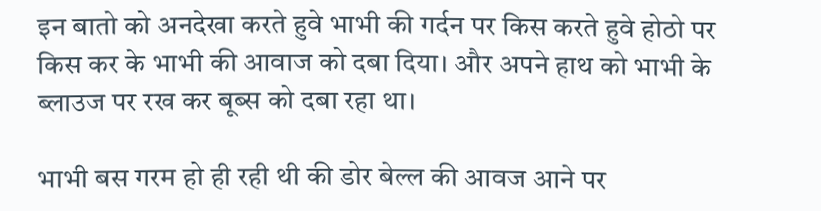इन बातो को अनदेखा करते हुवे भाभी की गर्दन पर किस करते हुवे होठो पर किस कर के भाभी की आवाज को दबा दिया। और अपने हाथ को भाभी के ब्लाउज पर रख कर बूब्स को दबा रहा था।

भाभी बस गरम हो ही रही थी की डोर बेल्ल की आवज आने पर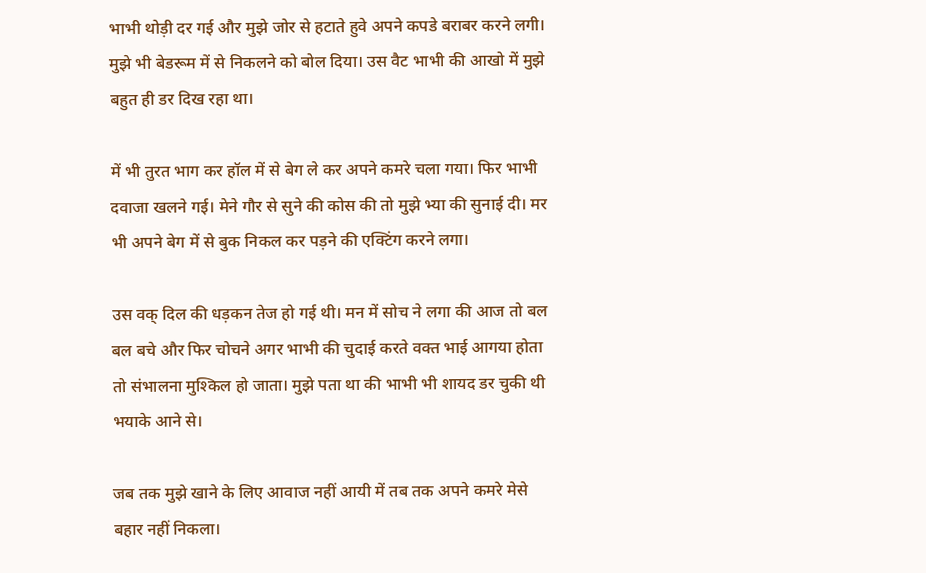भाभी थोड़ी दर गई और मुझे जोर से हटाते हुवे अपने कपडे बराबर करने लगी। मुझे भी बेडरूम में से निकलने को बोल दिया। उस वैट भाभी की आखो में मुझे बहुत ही डर दिख रहा था।

में भी तुरत भाग कर हॉल में से बेग ले कर अपने कमरे चला गया। फिर भाभी दवाजा खलने गई। मेने गौर से सुने की कोस की तो मुझे भ्या की सुनाई दी। मर भी अपने बेग में से बुक निकल कर पड़ने की एक्टिंग करने लगा।

उस वक् दिल की धड़कन तेज हो गई थी। मन में सोच ने लगा की आज तो बल बल बचे और फिर चोचने अगर भाभी की चुदाई करते वक्त भाई आगया होता तो संभालना मुश्किल हो जाता। मुझे पता था की भाभी भी शायद डर चुकी थी भयाके आने से।

जब तक मुझे खाने के लिए आवाज नहीं आयी में तब तक अपने कमरे मेसे बहार नहीं निकला।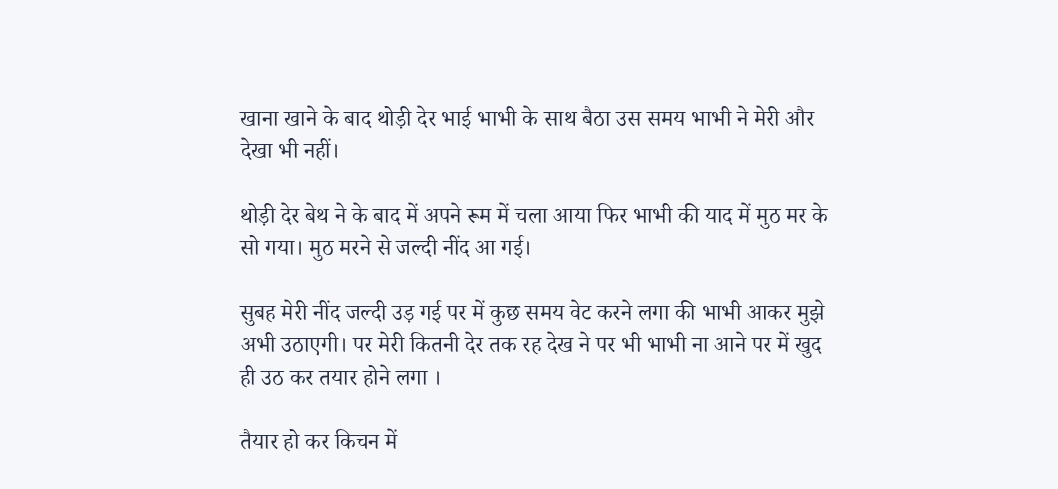खाना खाने के बाद थोड़ी देर भाई भाभी के साथ बैठा उस समय भाभी ने मेरी और देखा भी नहीं।

थोड़ी देर बेथ ने के बाद में अपने रूम में चला आया फिर भाभी की याद में मुठ मर के सो गया। मुठ मरने से जल्दी नींद आ गई।

सुबह मेरी नींद जल्दी उड़ गई पर में कुछ समय वेट करने लगा की भाभी आकर मुझे अभी उठाएगी। पर मेरी कितनी देर तक रह देख ने पर भी भाभी ना आने पर में खुद ही उठ कर तयार होने लगा ।

तैयार हो कर किचन में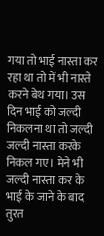गया तो भाई नास्ता कर रहा था तो में भी नास्ते करने बेथ गया। उस दिन भाई को जल्दी निकलना था तो जल्दी जल्दी नास्ता करके निकल गए। मेने भी जल्दी नास्ता कर के भाई के जाने के बाद तुरत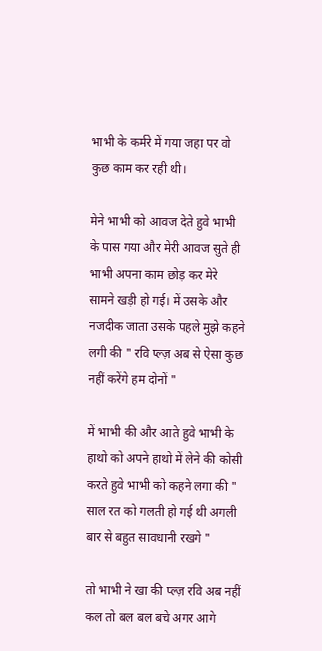भाभी के कर्मरे में गया जहा पर वो कुछ काम कर रही थी।

मेने भाभी को आवज देते हुवे भाभी के पास गया और मेरी आवज सुते ही भाभी अपना काम छोड़ कर मेरे सामने खड़ी हो गई। में उसके और नजदीक जाता उसके पहले मुझे कहने लगी की " रवि प्ल्ज़ अब से ऐसा कुछ नहीं करेंगे हम दोनों "

में भाभी की और आते हुवे भाभी के हाथो को अपने हाथो में लेने की कोसी करते हुवे भाभी को कहने लगा की " साल रत को गलती हो गई थी अगली बार से बहुत सावधानी रखगे "

तो भाभी ने खा की प्ल्ज़ रवि अब नहीं कल तो बल बल बचे अगर आगे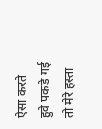ऐसा करते हुवे पकडे गई तो मेरे हस्ता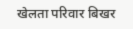खेलता परिवार बिखर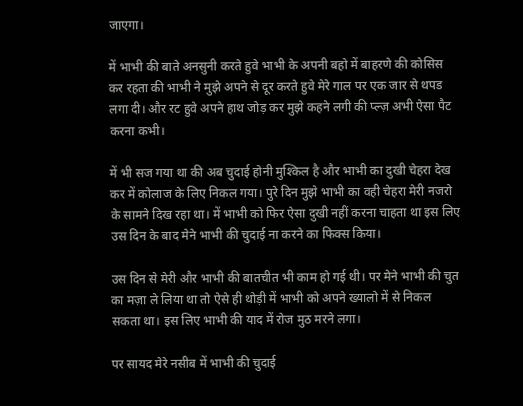जाएगा।

में भाभी की बाते अनसुनी करते हुवे भाभी के अपनी बहो में बाहरणे की कोसिस कर रहता की भाभी ने मुझे अपने से दूर करते हुवे मेरे गाल पर एक जार से थपड लगा दी। और रट हुवे अपने हाथ जोड़ कर मुझे कहने लगी की प्ल्ज़ अभी ऐसा पैट करना कभी।

में भी सज गया था की अब चुदाई होनी मुश्किल है और भाभी का दुखी चेहरा देख कर में कोलाज के लिए निकल गया। पुरे दिन मुझे भाभी का वही चेहरा मेरी नजरो के सामने दिख रहा था। में भाभी को फिर ऐसा दुखी नहीं करना चाहता था इस लिए उस दिन के बाद मेने भाभी की चुदाई ना करने का फिक्स किया।

उस दिन से मेरी और भाभी की बातचीत भी काम हो गई थी। पर मेने भाभी की चुत का मज़ा ले लिया था तो ऐसे ही थोड़ी में भाभी को अपने ख्यालो में से निकल सकता था। इस लिए भाभी की याद में रोज मुठ मरने लगा।

पर सायद मेरे नसीब में भाभी की चुदाई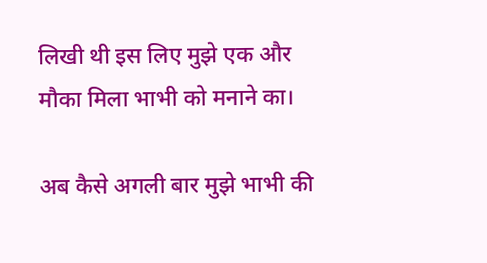लिखी थी इस लिए मुझे एक और मौका मिला भाभी को मनाने का।

अब कैसे अगली बार मुझे भाभी की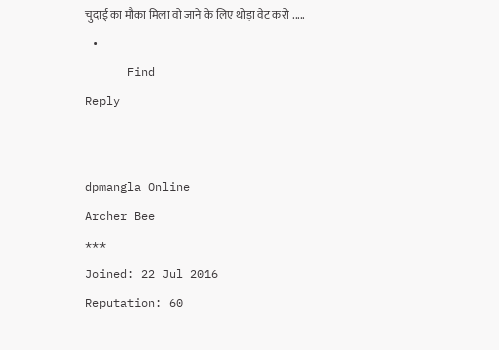चुदाई का मौका मिला वो जाने के लिए थोड़ा वेट करो .....
 •
      Find
Reply


dpmangla Online
Archer Bee
***
Joined: 22 Jul 2016
Reputation: 60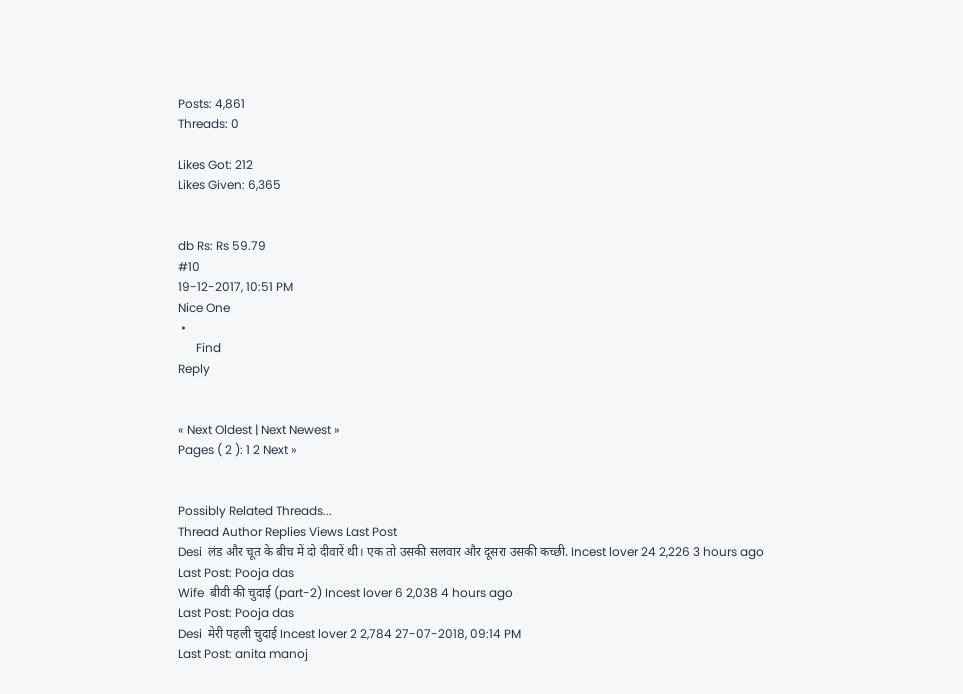Posts: 4,861
Threads: 0

Likes Got: 212
Likes Given: 6,365


db Rs: Rs 59.79
#10
19-12-2017, 10:51 PM
Nice One
 •
      Find
Reply


« Next Oldest | Next Newest »
Pages ( 2 ): 1 2 Next »


Possibly Related Threads...
Thread Author Replies Views Last Post
Desi  लंड और चूत के बीच में दो दीवारें थी। एक तो उसकी सलवार और दूसरा उसकी कच्छी. Incest lover 24 2,226 3 hours ago
Last Post: Pooja das
Wife  बीवी की चुदाई (part-2) Incest lover 6 2,038 4 hours ago
Last Post: Pooja das
Desi  मेरी पहली चुदाई Incest lover 2 2,784 27-07-2018, 09:14 PM
Last Post: anita manoj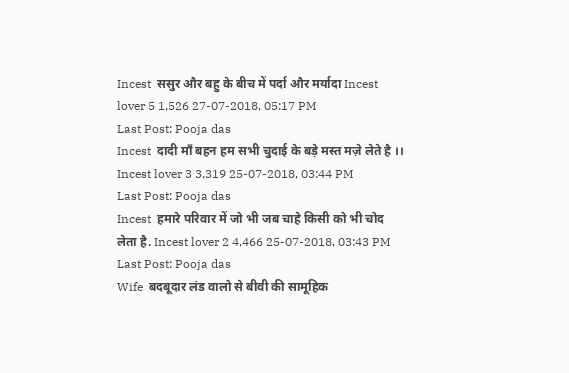Incest  ससुर और बहु के बीच में पर्दा और मर्यादा Incest lover 5 1,526 27-07-2018, 05:17 PM
Last Post: Pooja das
Incest  दादी माँ बहन हम सभी चुदाई के बड़े मस्त मज़े लेते है ।। Incest lover 3 3,319 25-07-2018, 03:44 PM
Last Post: Pooja das
Incest  हमारे परिवार में जो भी जब चाहे किसी को भी चोद लेता है. Incest lover 2 4,466 25-07-2018, 03:43 PM
Last Post: Pooja das
Wife  बदबूदार लंड वालो से बीवी की सामूहिक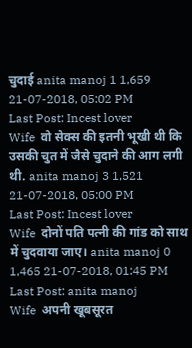चुदाई anita manoj 1 1,659 21-07-2018, 05:02 PM
Last Post: Incest lover
Wife  वो सेक्स की इतनी भूखी थी कि उसकी चुत में जैसे चुदाने की आग लगी थी. anita manoj 3 1,521 21-07-2018, 05:00 PM
Last Post: Incest lover
Wife  दोनों पति पत्नी की गांड को साथ में चुदवाया जाए। anita manoj 0 1,465 21-07-2018, 01:45 PM
Last Post: anita manoj
Wife  अपनी खूबसूरत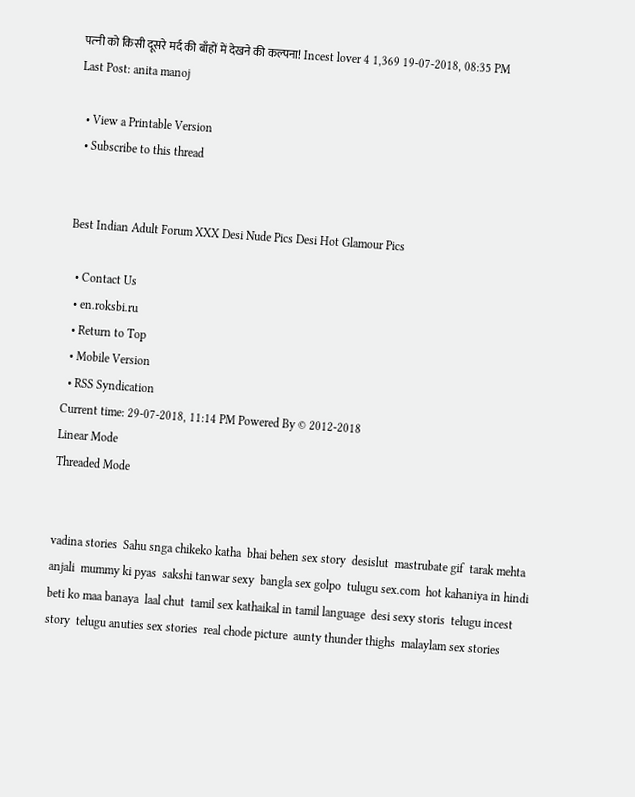पत्‍नी को किसी दूसरे मर्द की बाँहों में देखने की कल्‍पना! Incest lover 4 1,369 19-07-2018, 08:35 PM
Last Post: anita manoj

  • View a Printable Version
  • Subscribe to this thread


Best Indian Adult Forum XXX Desi Nude Pics Desi Hot Glamour Pics

  • Contact Us
  • en.roksbi.ru
  • Return to Top
  • Mobile Version
  • RSS Syndication
Current time: 29-07-2018, 11:14 PM Powered By © 2012-2018
Linear Mode
Threaded Mode


vadina stories  Sahu snga chikeko katha  bhai behen sex story  desislut  mastrubate gif  tarak mehta anjali  mummy ki pyas  sakshi tanwar sexy  bangla sex golpo  tulugu sex.com  hot kahaniya in hindi  beti ko maa banaya  laal chut  tamil sex kathaikal in tamil language  desi sexy storis  telugu incest story  telugu anuties sex stories  real chode picture  aunty thunder thighs  malaylam sex stories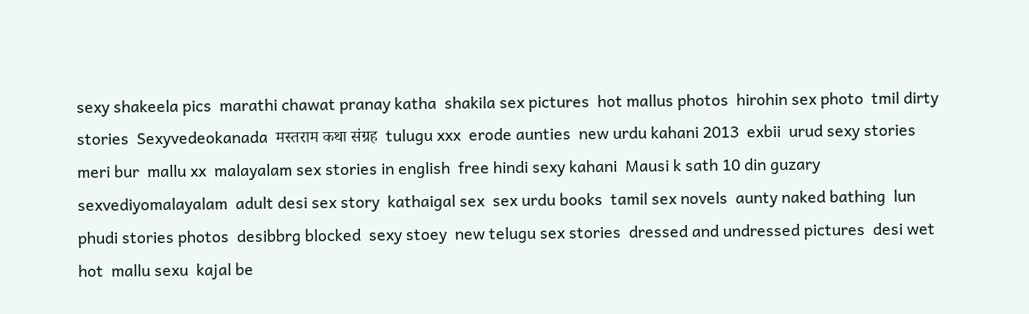sexy shakeela pics  marathi chawat pranay katha  shakila sex pictures  hot mallus photos  hirohin sex photo  tmil dirty stories  Sexyvedeokanada  मस्तराम कथा संग्रह  tulugu xxx  erode aunties  new urdu kahani 2013  exbii  urud sexy stories  meri bur  mallu xx  malayalam sex stories in english  free hindi sexy kahani  Mausi k sath 10 din guzary  sexvediyomalayalam  adult desi sex story  kathaigal sex  sex urdu books  tamil sex novels  aunty naked bathing  lun phudi stories photos  desibbrg blocked  sexy stoey  new telugu sex stories  dressed and undressed pictures  desi wet hot  mallu sexu  kajal be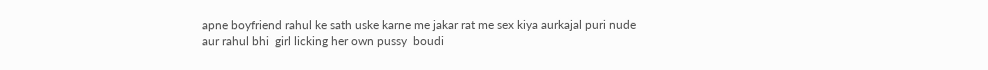apne boyfriend rahul ke sath uske karne me jakar rat me sex kiya aurkajal puri nude aur rahul bhi  girl licking her own pussy  boudi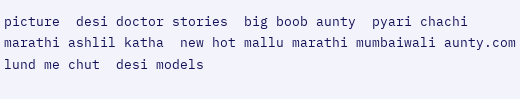picture  desi doctor stories  big boob aunty  pyari chachi  marathi ashlil katha  new hot mallu marathi mumbaiwali aunty.com  lund me chut  desi models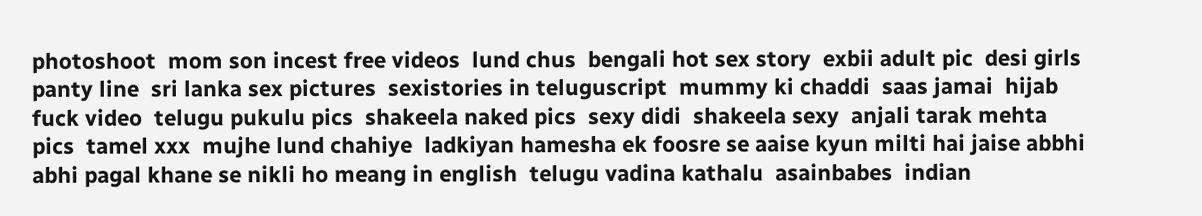photoshoot  mom son incest free videos  lund chus  bengali hot sex story  exbii adult pic  desi girls panty line  sri lanka sex pictures  sexistories in teluguscript  mummy ki chaddi  saas jamai  hijab fuck video  telugu pukulu pics  shakeela naked pics  sexy didi  shakeela sexy  anjali tarak mehta pics  tamel xxx  mujhe lund chahiye  ladkiyan hamesha ek foosre se aaise kyun milti hai jaise abbhi abhi pagal khane se nikli ho meang in english  telugu vadina kathalu  asainbabes  indian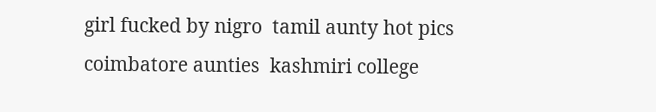girl fucked by nigro  tamil aunty hot pics  coimbatore aunties  kashmiri college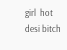girl  hot desi bitch